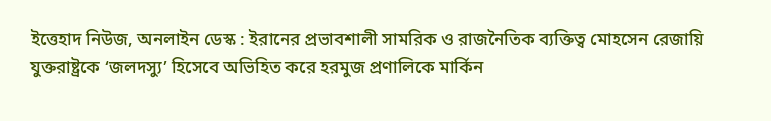ইত্তেহাদ নিউজ, অনলাইন ডেস্ক : ইরানের প্রভাবশালী সামরিক ও রাজনৈতিক ব্যক্তিত্ব মোহসেন রেজায়ি যুক্তরাষ্ট্রকে ‘জলদস্যু’ হিসেবে অভিহিত করে হরমুজ প্রণালিকে মার্কিন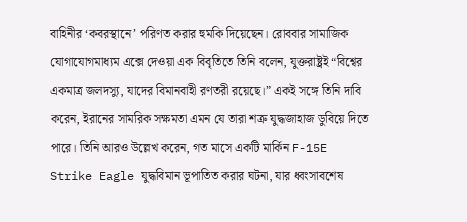বাহিনীর ‘কবরস্থানে’ পরিণত করার হুমকি দিয়েছেন। রোববার সামাজিক যোগাযোগমাধ্যম এক্সে দেওয়া এক বিবৃতিতে তিনি বলেন, যুক্তরাষ্ট্রই “বিশ্বের একমাত্র জলদস্যু, যাদের বিমানবাহী রণতরী রয়েছে।” একই সঙ্গে তিনি দাবি করেন, ইরানের সামরিক সক্ষমতা এমন যে তারা শত্রু যুদ্ধজাহাজ ডুবিয়ে দিতে পারে। তিনি আরও উল্লেখ করেন, গত মাসে একটি মার্কিন F-15E Strike Eagle যুদ্ধবিমান ভূপাতিত করার ঘটনা, যার ধ্বংসাবশেষ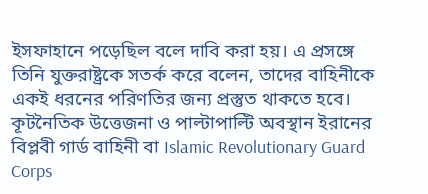ইসফাহানে পড়েছিল বলে দাবি করা হয়। এ প্রসঙ্গে তিনি যুক্তরাষ্ট্রকে সতর্ক করে বলেন, তাদের বাহিনীকে একই ধরনের পরিণতির জন্য প্রস্তুত থাকতে হবে। কূটনৈতিক উত্তেজনা ও পাল্টাপাল্টি অবস্থান ইরানের বিপ্লবী গার্ড বাহিনী বা Islamic Revolutionary Guard Corps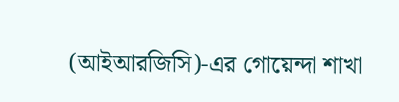(আইআরজিসি)-এর গোয়েন্দা শাখা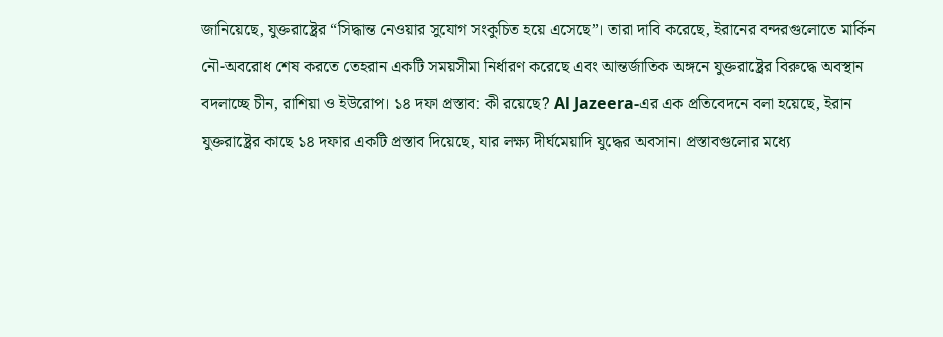জানিয়েছে, যুক্তরাষ্ট্রের “সিদ্ধান্ত নেওয়ার সুযোগ সংকুচিত হয়ে এসেছে”। তারা দাবি করেছে, ইরানের বন্দরগুলোতে মার্কিন নৌ-অবরোধ শেষ করতে তেহরান একটি সময়সীমা নির্ধারণ করেছে এবং আন্তর্জাতিক অঙ্গনে যুক্তরাষ্ট্রের বিরুদ্ধে অবস্থান বদলাচ্ছে চীন, রাশিয়া ও ইউরোপ। ১৪ দফা প্রস্তাব: কী রয়েছে? Al Jazeera-এর এক প্রতিবেদনে বলা হয়েছে, ইরান যুক্তরাষ্ট্রের কাছে ১৪ দফার একটি প্রস্তাব দিয়েছে, যার লক্ষ্য দীর্ঘমেয়াদি যুদ্ধের অবসান। প্রস্তাবগুলোর মধ্যে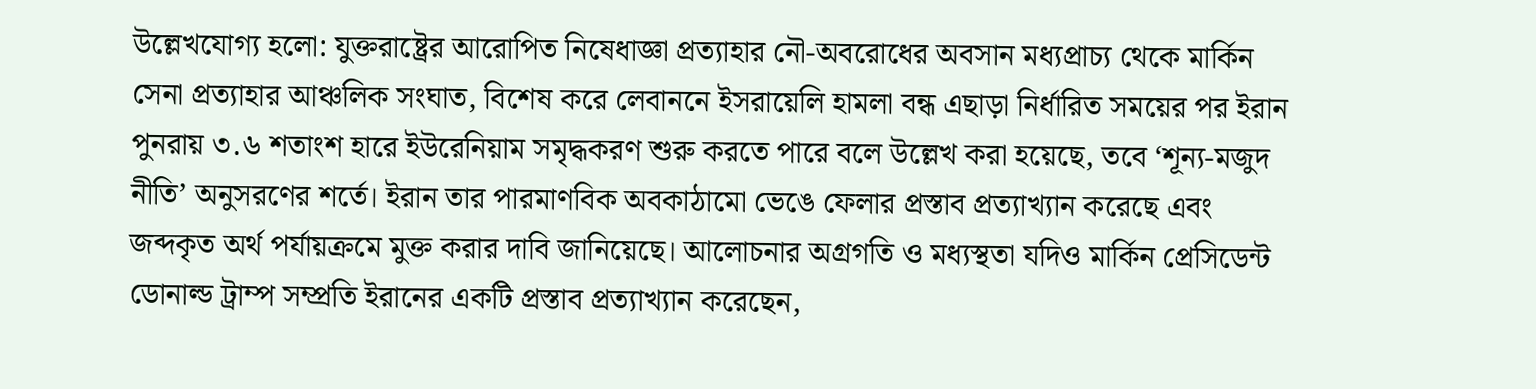উল্লেখযোগ্য হলো: যুক্তরাষ্ট্রের আরোপিত নিষেধাজ্ঞা প্রত্যাহার নৌ-অবরোধের অবসান মধ্যপ্রাচ্য থেকে মার্কিন সেনা প্রত্যাহার আঞ্চলিক সংঘাত, বিশেষ করে লেবাননে ইসরায়েলি হামলা বন্ধ এছাড়া নির্ধারিত সময়ের পর ইরান পুনরায় ৩.৬ শতাংশ হারে ইউরেনিয়াম সমৃদ্ধকরণ শুরু করতে পারে বলে উল্লেখ করা হয়েছে, তবে ‘শূন্য-মজুদ নীতি’ অনুসরণের শর্তে। ইরান তার পারমাণবিক অবকাঠামো ভেঙে ফেলার প্রস্তাব প্রত্যাখ্যান করেছে এবং জব্দকৃত অর্থ পর্যায়ক্রমে মুক্ত করার দাবি জানিয়েছে। আলোচনার অগ্রগতি ও মধ্যস্থতা যদিও মার্কিন প্রেসিডেন্ট ডোনাল্ড ট্রাম্প সম্প্রতি ইরানের একটি প্রস্তাব প্রত্যাখ্যান করেছেন,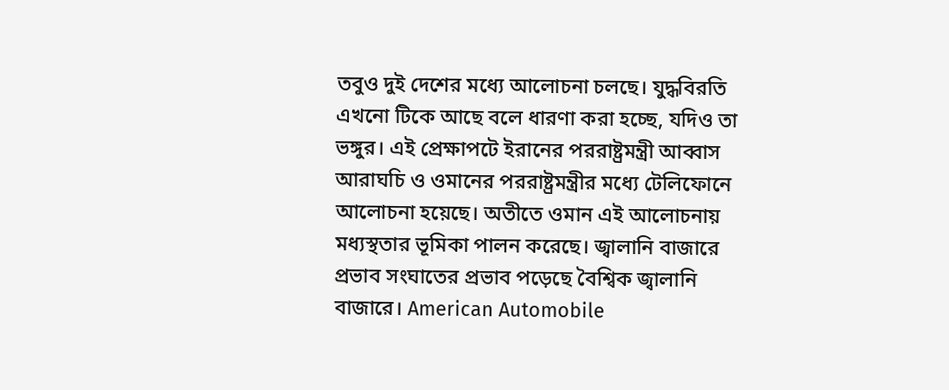তবুও দুই দেশের মধ্যে আলোচনা চলছে। যুদ্ধবিরতি এখনো টিকে আছে বলে ধারণা করা হচ্ছে, যদিও তা ভঙ্গুর। এই প্রেক্ষাপটে ইরানের পররাষ্ট্রমন্ত্রী আব্বাস আরাঘচি ও ওমানের পররাষ্ট্রমন্ত্রীর মধ্যে টেলিফোনে আলোচনা হয়েছে। অতীতে ওমান এই আলোচনায় মধ্যস্থতার ভূমিকা পালন করেছে। জ্বালানি বাজারে প্রভাব সংঘাতের প্রভাব পড়েছে বৈশ্বিক জ্বালানি বাজারে। American Automobile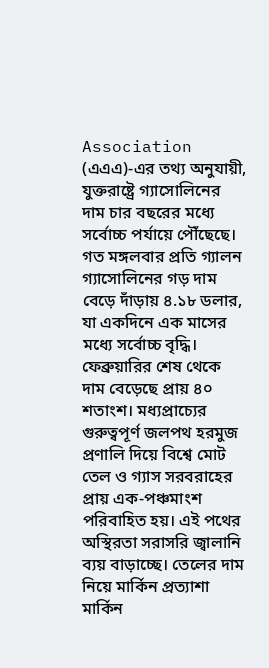Association (এএএ)-এর তথ্য অনুযায়ী, যুক্তরাষ্ট্রে গ্যাসোলিনের দাম চার বছরের মধ্যে সর্বোচ্চ পর্যায়ে পৌঁছেছে। গত মঙ্গলবার প্রতি গ্যালন গ্যাসোলিনের গড় দাম বেড়ে দাঁড়ায় ৪.১৮ ডলার, যা একদিনে এক মাসের মধ্যে সর্বোচ্চ বৃদ্ধি। ফেব্রুয়ারির শেষ থেকে দাম বেড়েছে প্রায় ৪০ শতাংশ। মধ্যপ্রাচ্যের গুরুত্বপূর্ণ জলপথ হরমুজ প্রণালি দিয়ে বিশ্বে মোট তেল ও গ্যাস সরবরাহের প্রায় এক-পঞ্চমাংশ পরিবাহিত হয়। এই পথের অস্থিরতা সরাসরি জ্বালানি ব্যয় বাড়াচ্ছে। তেলের দাম নিয়ে মার্কিন প্রত্যাশা মার্কিন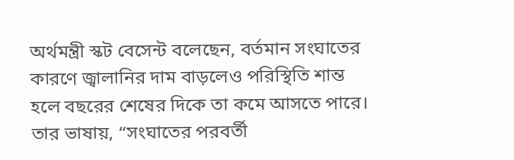অর্থমন্ত্রী স্কট বেসেন্ট বলেছেন, বর্তমান সংঘাতের কারণে জ্বালানির দাম বাড়লেও পরিস্থিতি শান্ত হলে বছরের শেষের দিকে তা কমে আসতে পারে। তার ভাষায়, “সংঘাতের পরবর্তী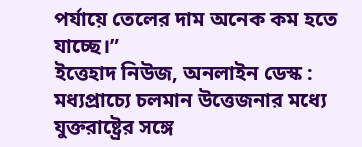পর্যায়ে তেলের দাম অনেক কম হতে যাচ্ছে।”
ইত্তেহাদ নিউজ, অনলাইন ডেস্ক : মধ্যপ্রাচ্যে চলমান উত্তেজনার মধ্যে যুক্তরাষ্ট্রের সঙ্গে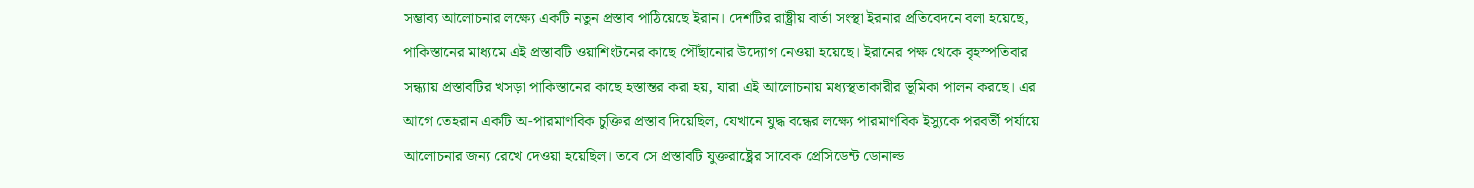সম্ভাব্য আলোচনার লক্ষ্যে একটি নতুন প্রস্তাব পাঠিয়েছে ইরান। দেশটির রাষ্ট্রীয় বার্তা সংস্থা ইরনার প্রতিবেদনে বলা হয়েছে, পাকিস্তানের মাধ্যমে এই প্রস্তাবটি ওয়াশিংটনের কাছে পৌঁছানোর উদ্যোগ নেওয়া হয়েছে। ইরানের পক্ষ থেকে বৃহস্পতিবার সন্ধ্যায় প্রস্তাবটির খসড়া পাকিস্তানের কাছে হস্তান্তর করা হয়, যারা এই আলোচনায় মধ্যস্থতাকারীর ভূমিকা পালন করছে। এর আগে তেহরান একটি অ-পারমাণবিক চুক্তির প্রস্তাব দিয়েছিল, যেখানে যুদ্ধ বন্ধের লক্ষ্যে পারমাণবিক ইস্যুকে পরবর্তী পর্যায়ে আলোচনার জন্য রেখে দেওয়া হয়েছিল। তবে সে প্রস্তাবটি যুক্তরাষ্ট্রের সাবেক প্রেসিডেন্ট ডোনাল্ড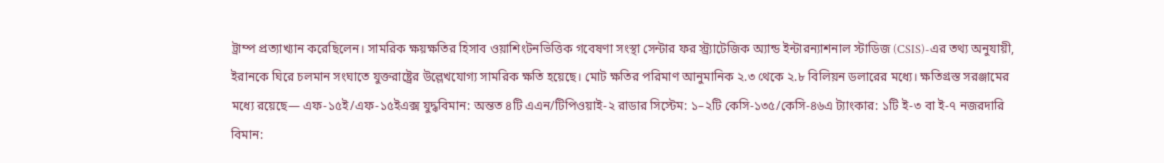ট্রাম্প প্রত্যাখ্যান করেছিলেন। সামরিক ক্ষয়ক্ষতির হিসাব ওয়াশিংটনভিত্তিক গবেষণা সংস্থা সেন্টার ফর স্ট্র্যাটেজিক অ্যান্ড ইন্টারন্যাশনাল স্টাডিজ (CSIS)-এর তথ্য অনুযায়ী, ইরানকে ঘিরে চলমান সংঘাতে যুক্তরাষ্ট্রের উল্লেখযোগ্য সামরিক ক্ষতি হয়েছে। মোট ক্ষতির পরিমাণ আনুমানিক ২.৩ থেকে ২.৮ বিলিয়ন ডলারের মধ্যে। ক্ষতিগ্রস্ত সরঞ্জামের মধ্যে রয়েছে— এফ-১৫ই/এফ-১৫ইএক্স যুদ্ধবিমান: অন্তত ৪টি এএন/টিপিওয়াই-২ রাডার সিস্টেম: ১–২টি কেসি-১৩৫/কেসি-৪৬এ ট্যাংকার: ১টি ই-৩ বা ই-৭ নজরদারি বিমান: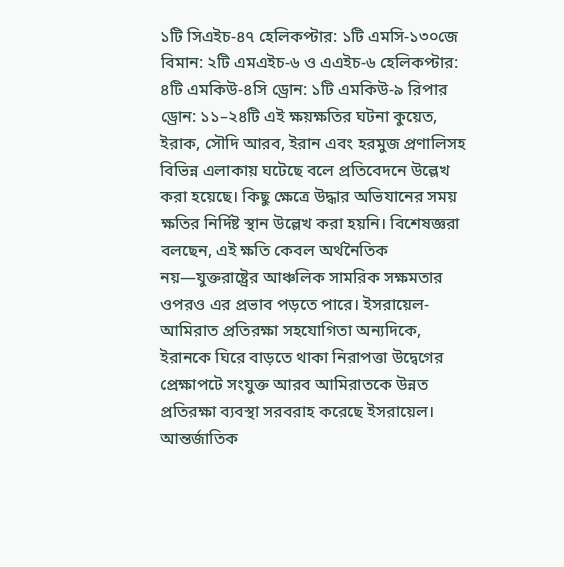১টি সিএইচ-৪৭ হেলিকপ্টার: ১টি এমসি-১৩০জে বিমান: ২টি এমএইচ-৬ ও এএইচ-৬ হেলিকপ্টার: ৪টি এমকিউ-৪সি ড্রোন: ১টি এমকিউ-৯ রিপার ড্রোন: ১১–২৪টি এই ক্ষয়ক্ষতির ঘটনা কুয়েত, ইরাক, সৌদি আরব, ইরান এবং হরমুজ প্রণালিসহ বিভিন্ন এলাকায় ঘটেছে বলে প্রতিবেদনে উল্লেখ করা হয়েছে। কিছু ক্ষেত্রে উদ্ধার অভিযানের সময় ক্ষতির নির্দিষ্ট স্থান উল্লেখ করা হয়নি। বিশেষজ্ঞরা বলছেন, এই ক্ষতি কেবল অর্থনৈতিক নয়—যুক্তরাষ্ট্রের আঞ্চলিক সামরিক সক্ষমতার ওপরও এর প্রভাব পড়তে পারে। ইসরায়েল-আমিরাত প্রতিরক্ষা সহযোগিতা অন্যদিকে, ইরানকে ঘিরে বাড়তে থাকা নিরাপত্তা উদ্বেগের প্রেক্ষাপটে সংযুক্ত আরব আমিরাতকে উন্নত প্রতিরক্ষা ব্যবস্থা সরবরাহ করেছে ইসরায়েল। আন্তর্জাতিক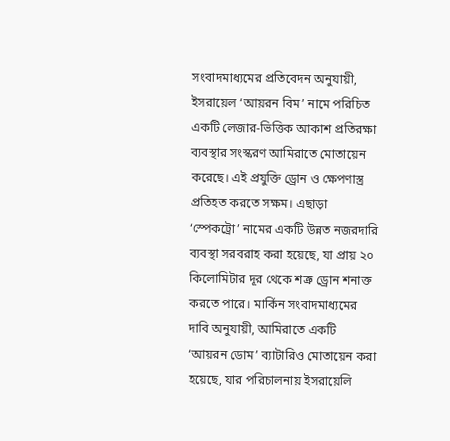সংবাদমাধ্যমের প্রতিবেদন অনুযায়ী, ইসরায়েল ‘আয়রন বিম’ নামে পরিচিত একটি লেজার-ভিত্তিক আকাশ প্রতিরক্ষা ব্যবস্থার সংস্করণ আমিরাতে মোতায়েন করেছে। এই প্রযুক্তি ড্রোন ও ক্ষেপণাস্ত্র প্রতিহত করতে সক্ষম। এছাড়া ‘স্পেকট্রো’ নামের একটি উন্নত নজরদারি ব্যবস্থা সরবরাহ করা হয়েছে, যা প্রায় ২০ কিলোমিটার দূর থেকে শত্রু ড্রোন শনাক্ত করতে পারে। মার্কিন সংবাদমাধ্যমের দাবি অনুযায়ী, আমিরাতে একটি ‘আয়রন ডোম’ ব্যাটারিও মোতায়েন করা হয়েছে, যার পরিচালনায় ইসরায়েলি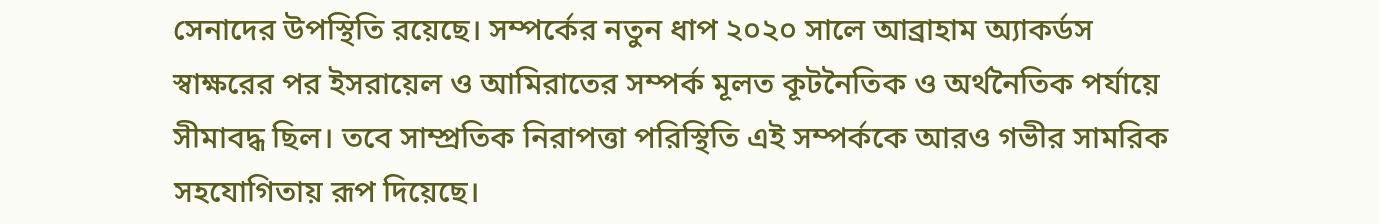সেনাদের উপস্থিতি রয়েছে। সম্পর্কের নতুন ধাপ ২০২০ সালে আব্রাহাম অ্যাকর্ডস স্বাক্ষরের পর ইসরায়েল ও আমিরাতের সম্পর্ক মূলত কূটনৈতিক ও অর্থনৈতিক পর্যায়ে সীমাবদ্ধ ছিল। তবে সাম্প্রতিক নিরাপত্তা পরিস্থিতি এই সম্পর্ককে আরও গভীর সামরিক সহযোগিতায় রূপ দিয়েছে।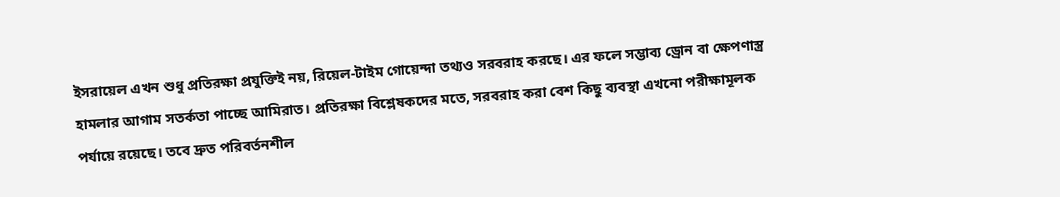ইসরায়েল এখন শুধু প্রতিরক্ষা প্রযুক্তিই নয়, রিয়েল-টাইম গোয়েন্দা তথ্যও সরবরাহ করছে। এর ফলে সম্ভাব্য ড্রোন বা ক্ষেপণাস্ত্র হামলার আগাম সতর্কতা পাচ্ছে আমিরাত। প্রতিরক্ষা বিশ্লেষকদের মতে, সরবরাহ করা বেশ কিছু ব্যবস্থা এখনো পরীক্ষামূলক পর্যায়ে রয়েছে। তবে দ্রুত পরিবর্তনশীল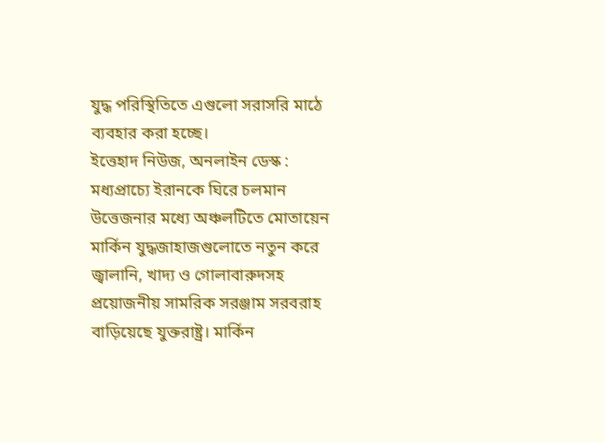যুদ্ধ পরিস্থিতিতে এগুলো সরাসরি মাঠে ব্যবহার করা হচ্ছে।
ইত্তেহাদ নিউজ, অনলাইন ডেস্ক : মধ্যপ্রাচ্যে ইরানকে ঘিরে চলমান উত্তেজনার মধ্যে অঞ্চলটিতে মোতায়েন মার্কিন যুদ্ধজাহাজগুলোতে নতুন করে জ্বালানি, খাদ্য ও গোলাবারুদসহ প্রয়োজনীয় সামরিক সরঞ্জাম সরবরাহ বাড়িয়েছে যুক্তরাষ্ট্র। মার্কিন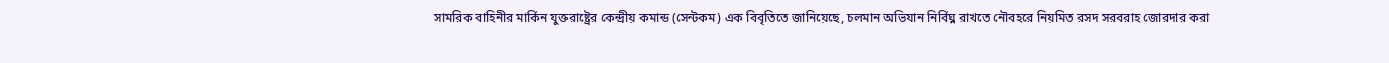সামরিক বাহিনীর মার্কিন যুক্তরাষ্ট্রের কেন্দ্রীয় কমান্ড (সেন্টকম) এক বিবৃতিতে জানিয়েছে, চলমান অভিযান নির্বিঘ্ন রাখতে নৌবহরে নিয়মিত রসদ সরবরাহ জোরদার করা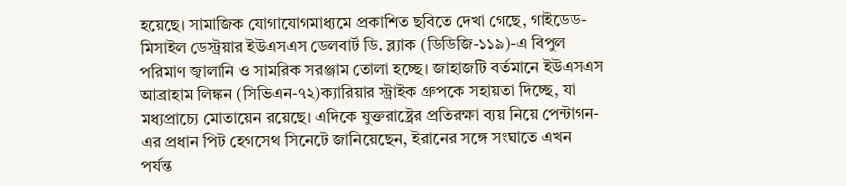হয়েছে। সামাজিক যোগাযোগমাধ্যমে প্রকাশিত ছবিতে দেখা গেছে, গাইডেড-মিসাইল ডেস্ট্রয়ার ইউএসএস ডেলবার্ট ডি. ব্ল্যাক (ডিডিজি-১১৯)-এ বিপুল পরিমাণ জ্বালানি ও সামরিক সরঞ্জাম তোলা হচ্ছে। জাহাজটি বর্তমানে ইউএসএস আব্রাহাম লিঙ্কন (সিভিএন-৭২)ক্যারিয়ার স্ট্রাইক গ্রুপকে সহায়তা দিচ্ছে, যা মধ্যপ্রাচ্যে মোতায়েন রয়েছে। এদিকে যুক্তরাষ্ট্রের প্রতিরক্ষা ব্যয় নিয়ে পেন্টাগন-এর প্রধান পিট হেগসেথ সিনেটে জানিয়েছেন, ইরানের সঙ্গে সংঘাতে এখন পর্যন্ত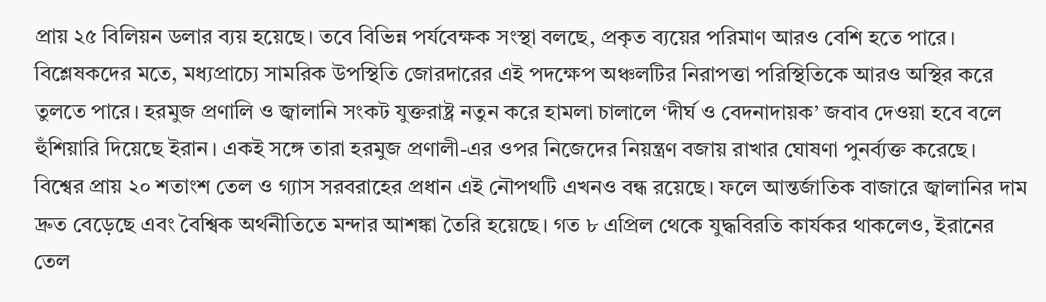প্রায় ২৫ বিলিয়ন ডলার ব্যয় হয়েছে। তবে বিভিন্ন পর্যবেক্ষক সংস্থা বলছে, প্রকৃত ব্যয়ের পরিমাণ আরও বেশি হতে পারে। বিশ্লেষকদের মতে, মধ্যপ্রাচ্যে সামরিক উপস্থিতি জোরদারের এই পদক্ষেপ অঞ্চলটির নিরাপত্তা পরিস্থিতিকে আরও অস্থির করে তুলতে পারে। হরমুজ প্রণালি ও জ্বালানি সংকট যুক্তরাষ্ট্র নতুন করে হামলা চালালে ‘দীর্ঘ ও বেদনাদায়ক’ জবাব দেওয়া হবে বলে হুঁশিয়ারি দিয়েছে ইরান। একই সঙ্গে তারা হরমুজ প্রণালী-এর ওপর নিজেদের নিয়ন্ত্রণ বজায় রাখার ঘোষণা পুনর্ব্যক্ত করেছে। বিশ্বের প্রায় ২০ শতাংশ তেল ও গ্যাস সরবরাহের প্রধান এই নৌপথটি এখনও বন্ধ রয়েছে। ফলে আন্তর্জাতিক বাজারে জ্বালানির দাম দ্রুত বেড়েছে এবং বৈশ্বিক অর্থনীতিতে মন্দার আশঙ্কা তৈরি হয়েছে। গত ৮ এপ্রিল থেকে যুদ্ধবিরতি কার্যকর থাকলেও, ইরানের তেল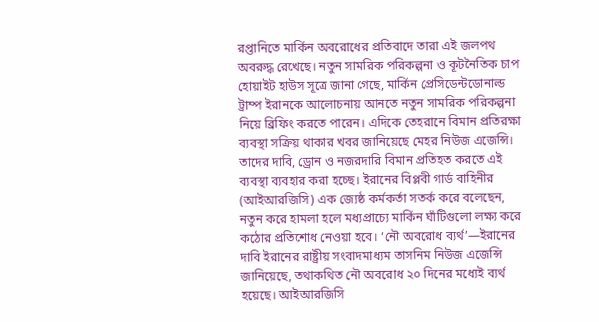রপ্তানিতে মার্কিন অবরোধের প্রতিবাদে তারা এই জলপথ অবরুদ্ধ রেখেছে। নতুন সামরিক পরিকল্পনা ও কূটনৈতিক চাপ হোয়াইট হাউস সূত্রে জানা গেছে, মার্কিন প্রেসিডেন্টডোনাল্ড ট্রাম্প ইরানকে আলোচনায় আনতে নতুন সামরিক পরিকল্পনা নিয়ে ব্রিফিং করতে পারেন। এদিকে তেহরানে বিমান প্রতিরক্ষা ব্যবস্থা সক্রিয় থাকার খবর জানিয়েছে মেহর নিউজ এজেন্সি। তাদের দাবি, ড্রোন ও নজরদারি বিমান প্রতিহত করতে এই ব্যবস্থা ব্যবহার করা হচ্ছে। ইরানের বিপ্লবী গার্ড বাহিনীর (আইআরজিসি) এক জ্যেষ্ঠ কর্মকর্তা সতর্ক করে বলেছেন, নতুন করে হামলা হলে মধ্যপ্রাচ্যে মার্কিন ঘাঁটিগুলো লক্ষ্য করে কঠোর প্রতিশোধ নেওয়া হবে। ‘নৌ অবরোধ ব্যর্থ’—ইরানের দাবি ইরানের রাষ্ট্রীয় সংবাদমাধ্যম তাসনিম নিউজ এজেন্সি জানিয়েছে, তথাকথিত নৌ অবরোধ ২০ দিনের মধ্যেই ব্যর্থ হয়েছে। আইআরজিসি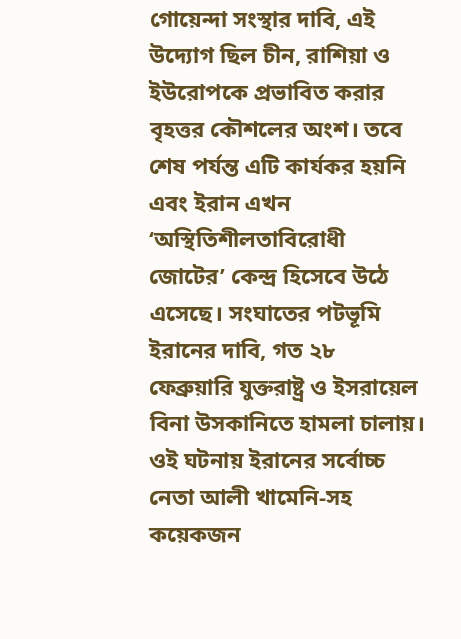গোয়েন্দা সংস্থার দাবি, এই উদ্যোগ ছিল চীন, রাশিয়া ও ইউরোপকে প্রভাবিত করার বৃহত্তর কৌশলের অংশ। তবে শেষ পর্যন্ত এটি কার্যকর হয়নি এবং ইরান এখন ‘অস্থিতিশীলতাবিরোধী জোটের’ কেন্দ্র হিসেবে উঠে এসেছে। সংঘাতের পটভূমি ইরানের দাবি, গত ২৮ ফেব্রুয়ারি যুক্তরাষ্ট্র ও ইসরায়েল বিনা উসকানিতে হামলা চালায়। ওই ঘটনায় ইরানের সর্বোচ্চ নেতা আলী খামেনি-সহ কয়েকজন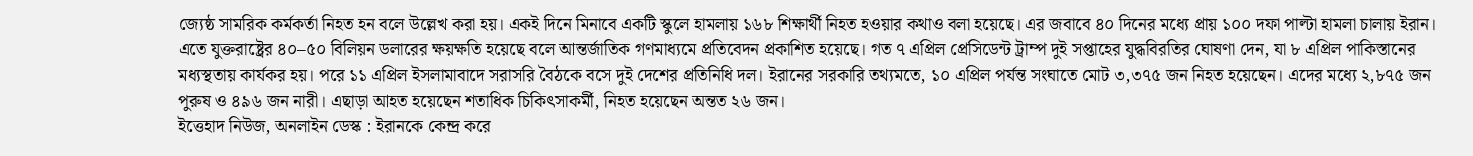জ্যেষ্ঠ সামরিক কর্মকর্তা নিহত হন বলে উল্লেখ করা হয়। একই দিনে মিনাবে একটি স্কুলে হামলায় ১৬৮ শিক্ষার্থী নিহত হওয়ার কথাও বলা হয়েছে। এর জবাবে ৪০ দিনের মধ্যে প্রায় ১০০ দফা পাল্টা হামলা চালায় ইরান। এতে যুক্তরাষ্ট্রের ৪০–৫০ বিলিয়ন ডলারের ক্ষয়ক্ষতি হয়েছে বলে আন্তর্জাতিক গণমাধ্যমে প্রতিবেদন প্রকাশিত হয়েছে। গত ৭ এপ্রিল প্রেসিডেন্ট ট্রাম্প দুই সপ্তাহের যুদ্ধবিরতির ঘোষণা দেন, যা ৮ এপ্রিল পাকিস্তানের মধ্যস্থতায় কার্যকর হয়। পরে ১১ এপ্রিল ইসলামাবাদে সরাসরি বৈঠকে বসে দুই দেশের প্রতিনিধি দল। ইরানের সরকারি তথ্যমতে, ১০ এপ্রিল পর্যন্ত সংঘাতে মোট ৩,৩৭৫ জন নিহত হয়েছেন। এদের মধ্যে ২,৮৭৫ জন পুরুষ ও ৪৯৬ জন নারী। এছাড়া আহত হয়েছেন শতাধিক চিকিৎসাকর্মী, নিহত হয়েছেন অন্তত ২৬ জন।
ইত্তেহাদ নিউজ, অনলাইন ডেস্ক : ইরানকে কেন্দ্র করে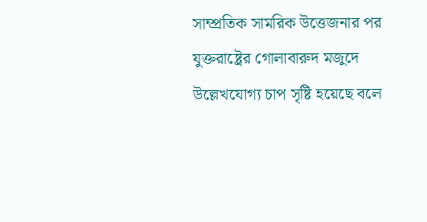সাম্প্রতিক সামরিক উত্তেজনার পর যুক্তরাষ্ট্রের গোলাবারুদ মজুদে উল্লেখযোগ্য চাপ সৃষ্টি হয়েছে বলে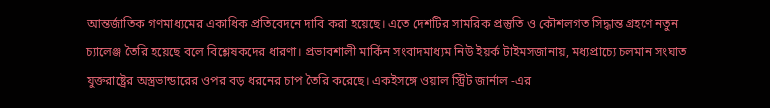আন্তর্জাতিক গণমাধ্যমের একাধিক প্রতিবেদনে দাবি করা হয়েছে। এতে দেশটির সামরিক প্রস্তুতি ও কৌশলগত সিদ্ধান্ত গ্রহণে নতুন চ্যালেঞ্জ তৈরি হয়েছে বলে বিশ্লেষকদের ধারণা। প্রভাবশালী মার্কিন সংবাদমাধ্যম নিউ ইয়র্ক টাইমসজানায়, মধ্যপ্রাচ্যে চলমান সংঘাত যুক্তরাষ্ট্রের অস্ত্রভান্ডারের ওপর বড় ধরনের চাপ তৈরি করেছে। একইসঙ্গে ওয়াল স্ট্রিট জার্নাল -এর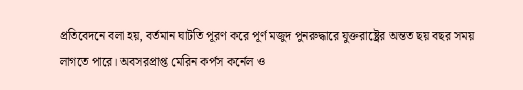প্রতিবেদনে বলা হয়, বর্তমান ঘাটতি পূরণ করে পূর্ণ মজুদ পুনরুদ্ধারে যুক্তরাষ্ট্রের অন্তত ছয় বছর সময় লাগতে পারে। অবসরপ্রাপ্ত মেরিন কর্পস কর্নেল ও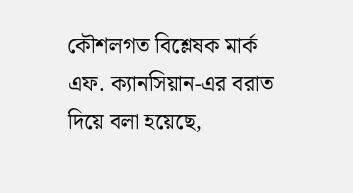কৌশলগত বিশ্লেষক মার্ক এফ. ক্যানসিয়ান-এর বরাত দিয়ে বলা হয়েছে,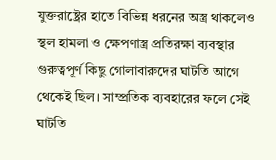যুক্তরাষ্ট্রের হাতে বিভিন্ন ধরনের অস্ত্র থাকলেও স্থল হামলা ও ক্ষেপণাস্ত্র প্রতিরক্ষা ব্যবস্থার গুরুত্বপূর্ণ কিছু গোলাবারুদের ঘাটতি আগে থেকেই ছিল। সাম্প্রতিক ব্যবহারের ফলে সেই ঘাটতি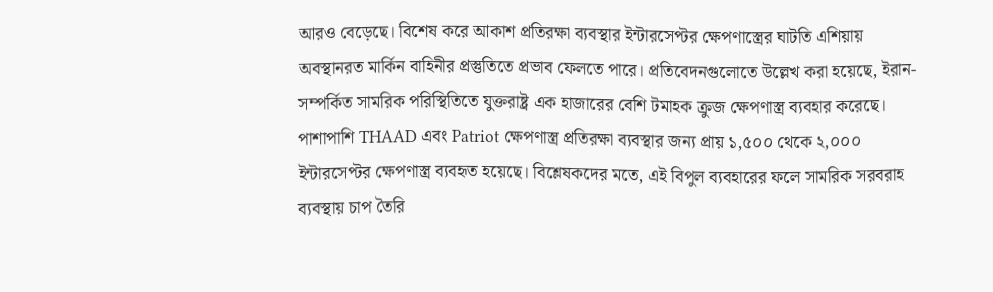আরও বেড়েছে। বিশেষ করে আকাশ প্রতিরক্ষা ব্যবস্থার ইন্টারসেপ্টর ক্ষেপণাস্ত্রের ঘাটতি এশিয়ায় অবস্থানরত মার্কিন বাহিনীর প্রস্তুতিতে প্রভাব ফেলতে পারে। প্রতিবেদনগুলোতে উল্লেখ করা হয়েছে, ইরান-সম্পর্কিত সামরিক পরিস্থিতিতে যুক্তরাষ্ট্র এক হাজারের বেশি টমাহক ক্রুজ ক্ষেপণাস্ত্র ব্যবহার করেছে। পাশাপাশি THAAD এবং Patriot ক্ষেপণাস্ত্র প্রতিরক্ষা ব্যবস্থার জন্য প্রায় ১,৫০০ থেকে ২,০০০ ইন্টারসেপ্টর ক্ষেপণাস্ত্র ব্যবহৃত হয়েছে। বিশ্লেষকদের মতে, এই বিপুল ব্যবহারের ফলে সামরিক সরবরাহ ব্যবস্থায় চাপ তৈরি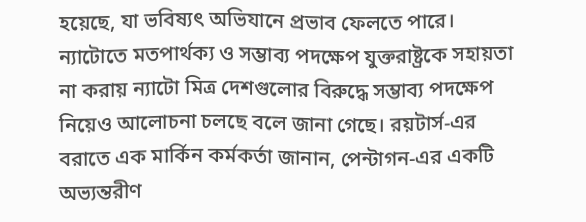হয়েছে, যা ভবিষ্যৎ অভিযানে প্রভাব ফেলতে পারে। ন্যাটোতে মতপার্থক্য ও সম্ভাব্য পদক্ষেপ যুক্তরাষ্ট্রকে সহায়তা না করায় ন্যাটো মিত্র দেশগুলোর বিরুদ্ধে সম্ভাব্য পদক্ষেপ নিয়েও আলোচনা চলছে বলে জানা গেছে। রয়টার্স-এর বরাতে এক মার্কিন কর্মকর্তা জানান, পেন্টাগন-এর একটি অভ্যন্তরীণ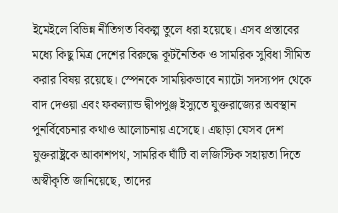ইমেইলে বিভিন্ন নীতিগত বিকল্প তুলে ধরা হয়েছে। এসব প্রস্তাবের মধ্যে কিছু মিত্র দেশের বিরুদ্ধে কূটনৈতিক ও সামরিক সুবিধা সীমিত করার বিষয় রয়েছে। স্পেনকে সাময়িকভাবে ন্যাটো সদস্যপদ থেকে বাদ দেওয়া এবং ফকল্যান্ড দ্বীপপুঞ্জ ইস্যুতে যুক্তরাজ্যের অবস্থান পুনর্বিবেচনার কথাও আলোচনায় এসেছে। এছাড়া যেসব দেশ যুক্তরাষ্ট্রকে আকাশপথ, সামরিক ঘাঁটি বা লজিস্টিক সহায়তা দিতে অস্বীকৃতি জানিয়েছে, তাদের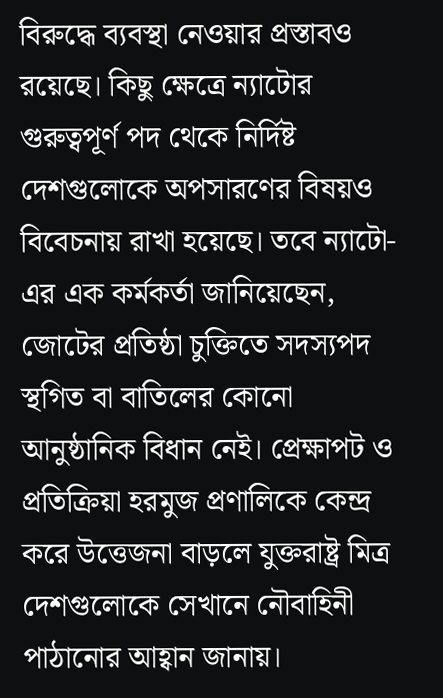বিরুদ্ধে ব্যবস্থা নেওয়ার প্রস্তাবও রয়েছে। কিছু ক্ষেত্রে ন্যাটোর গুরুত্বপূর্ণ পদ থেকে নির্দিষ্ট দেশগুলোকে অপসারণের বিষয়ও বিবেচনায় রাখা হয়েছে। তবে ন্যাটো-এর এক কর্মকর্তা জানিয়েছেন, জোটের প্রতিষ্ঠা চুক্তিতে সদস্যপদ স্থগিত বা বাতিলের কোনো আনুষ্ঠানিক বিধান নেই। প্রেক্ষাপট ও প্রতিক্রিয়া হরমুজ প্রণালিকে কেন্দ্র করে উত্তেজনা বাড়লে যুক্তরাষ্ট্র মিত্র দেশগুলোকে সেখানে নৌবাহিনী পাঠানোর আহ্বান জানায়।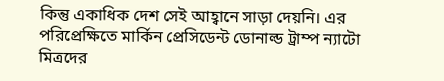কিন্তু একাধিক দেশ সেই আহ্বানে সাড়া দেয়নি। এর পরিপ্রেক্ষিতে মার্কিন প্রেসিডেন্ট ডোনাল্ড ট্রাম্প ন্যাটো মিত্রদের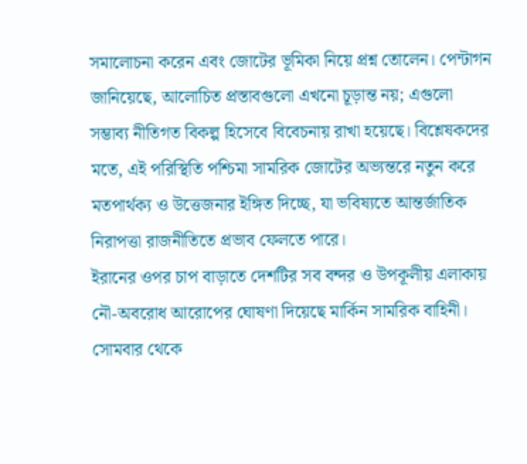সমালোচনা করেন এবং জোটের ভূমিকা নিয়ে প্রশ্ন তোলেন। পেন্টাগন জানিয়েছে, আলোচিত প্রস্তাবগুলো এখনো চূড়ান্ত নয়; এগুলো সম্ভাব্য নীতিগত বিকল্প হিসেবে বিবেচনায় রাখা হয়েছে। বিশ্লেষকদের মতে, এই পরিস্থিতি পশ্চিমা সামরিক জোটের অভ্যন্তরে নতুন করে মতপার্থক্য ও উত্তেজনার ইঙ্গিত দিচ্ছে, যা ভবিষ্যতে আন্তর্জাতিক নিরাপত্তা রাজনীতিতে প্রভাব ফেলতে পারে।
ইরানের ওপর চাপ বাড়াতে দেশটির সব বন্দর ও উপকূলীয় এলাকায় নৌ-অবরোধ আরোপের ঘোষণা দিয়েছে মার্কিন সামরিক বাহিনী। সোমবার থেকে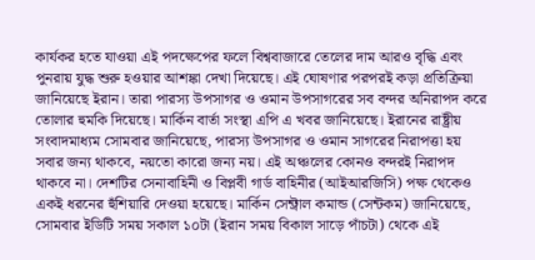কার্যকর হতে যাওয়া এই পদক্ষেপের ফলে বিশ্ববাজারে তেলের দাম আরও বৃদ্ধি এবং পুনরায় যুদ্ধ শুরু হওয়ার আশঙ্কা দেখা দিয়েছে। এই ঘোষণার পরপরই কড়া প্রতিক্রিয়া জানিয়েছে ইরান। তারা পারস্য উপসাগর ও ওমান উপসাগরের সব বন্দর অনিরাপদ করে তোলার হুমকি দিয়েছে। মার্কিন বার্তা সংস্থা এপি এ খবর জানিয়েছে। ইরানের রাষ্ট্রীয় সংবাদমাধ্যম সোমবার জানিয়েছে, পারস্য উপসাগর ও ওমান সাগরের নিরাপত্তা হয় সবার জন্য থাকবে, নয়তো কারো জন্য নয়। এই অঞ্চলের কোনও বন্দরই নিরাপদ থাকবে না। দেশটির সেনাবাহিনী ও বিপ্লবী গার্ড বাহিনীর (আইআরজিসি) পক্ষ থেকেও একই ধরনের হুঁশিয়ারি দেওয়া হয়েছে। মার্কিন সেন্ট্রাল কমান্ড (সেন্টকম) জানিয়েছে, সোমবার ইডিটি সময় সকাল ১০টা (ইরান সময় বিকাল সাড়ে পাঁচটা) থেকে এই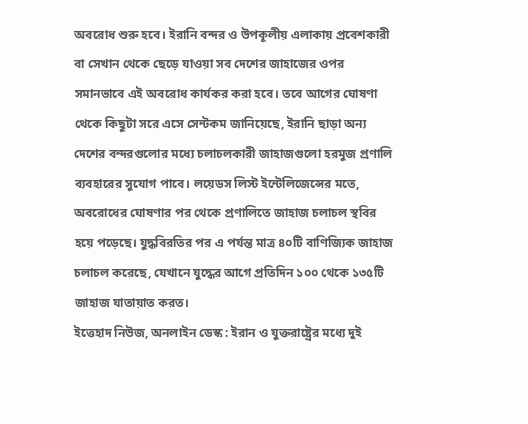অবরোধ শুরু হবে। ইরানি বন্দর ও উপকূলীয় এলাকায় প্রবেশকারী বা সেখান থেকে ছেড়ে যাওয়া সব দেশের জাহাজের ওপর সমানভাবে এই অবরোধ কার্যকর করা হবে। তবে আগের ঘোষণা থেকে কিছুটা সরে এসে সেন্টকম জানিয়েছে, ইরানি ছাড়া অন্য দেশের বন্দরগুলোর মধ্যে চলাচলকারী জাহাজগুলো হরমুজ প্রণালি ব্যবহারের সুযোগ পাবে। লয়েডস লিস্ট ইন্টেলিজেন্সের মতে, অবরোধের ঘোষণার পর থেকে প্রণালিতে জাহাজ চলাচল স্থবির হয়ে পড়েছে। যুদ্ধবিরতির পর এ পর্যন্ত মাত্র ৪০টি বাণিজ্যিক জাহাজ চলাচল করেছে, যেখানে যুদ্ধের আগে প্রতিদিন ১০০ থেকে ১৩৫টি জাহাজ যাতায়াত করত।
ইত্তেহাদ নিউজ, অনলাইন ডেস্ক : ইরান ও যুক্তরাষ্ট্রের মধ্যে দুই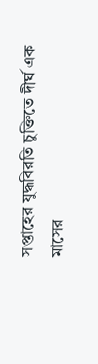সপ্তাহের যুদ্ধবিরতি চুক্তিতে দীর্ঘ এক মাসের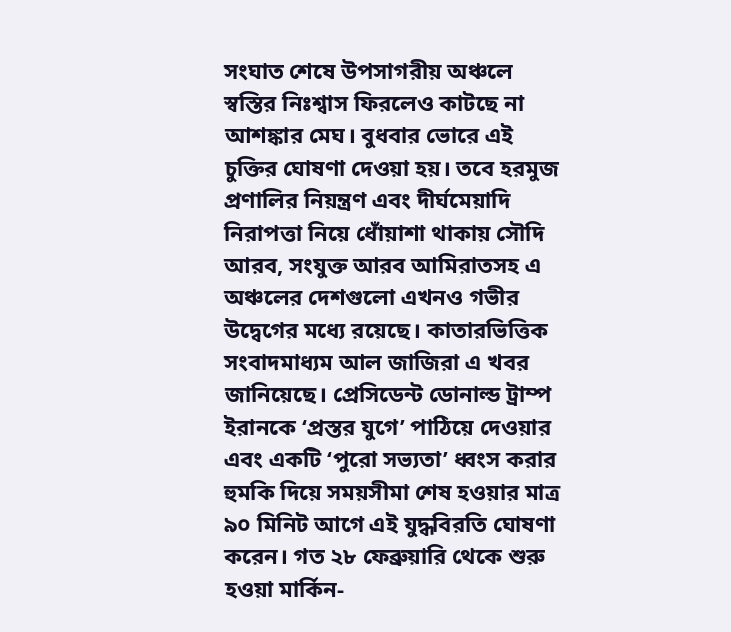সংঘাত শেষে উপসাগরীয় অঞ্চলে স্বস্তির নিঃশ্বাস ফিরলেও কাটছে না আশঙ্কার মেঘ। বুধবার ভোরে এই চুক্তির ঘোষণা দেওয়া হয়। তবে হরমুজ প্রণালির নিয়ন্ত্রণ এবং দীর্ঘমেয়াদি নিরাপত্তা নিয়ে ধোঁয়াশা থাকায় সৌদি আরব, সংযুক্ত আরব আমিরাতসহ এ অঞ্চলের দেশগুলো এখনও গভীর উদ্বেগের মধ্যে রয়েছে। কাতারভিত্তিক সংবাদমাধ্যম আল জাজিরা এ খবর জানিয়েছে। প্রেসিডেন্ট ডোনাল্ড ট্রাম্প ইরানকে ‘প্রস্তর যুগে’ পাঠিয়ে দেওয়ার এবং একটি ‘পুরো সভ্যতা’ ধ্বংস করার হুমকি দিয়ে সময়সীমা শেষ হওয়ার মাত্র ৯০ মিনিট আগে এই যুদ্ধবিরতি ঘোষণা করেন। গত ২৮ ফেব্রুয়ারি থেকে শুরু হওয়া মার্কিন-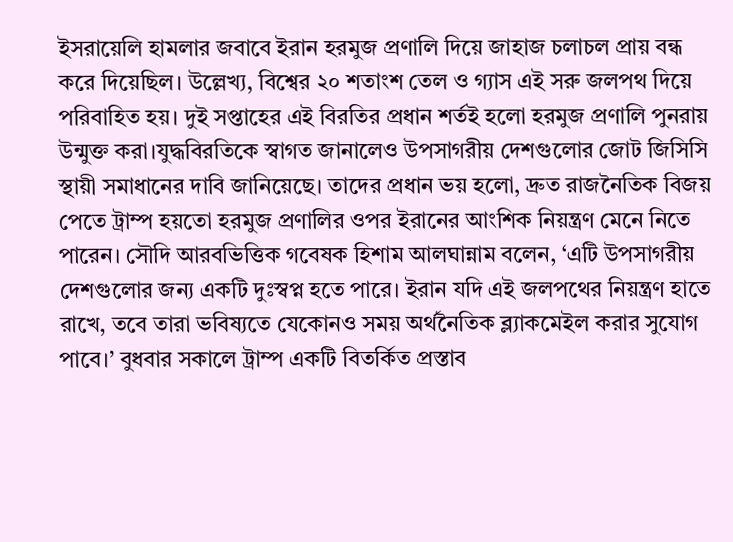ইসরায়েলি হামলার জবাবে ইরান হরমুজ প্রণালি দিয়ে জাহাজ চলাচল প্রায় বন্ধ করে দিয়েছিল। উল্লেখ্য, বিশ্বের ২০ শতাংশ তেল ও গ্যাস এই সরু জলপথ দিয়ে পরিবাহিত হয়। দুই সপ্তাহের এই বিরতির প্রধান শর্তই হলো হরমুজ প্রণালি পুনরায় উন্মুক্ত করা।যুদ্ধবিরতিকে স্বাগত জানালেও উপসাগরীয় দেশগুলোর জোট জিসিসি স্থায়ী সমাধানের দাবি জানিয়েছে। তাদের প্রধান ভয় হলো, দ্রুত রাজনৈতিক বিজয় পেতে ট্রাম্প হয়তো হরমুজ প্রণালির ওপর ইরানের আংশিক নিয়ন্ত্রণ মেনে নিতে পারেন। সৌদি আরবভিত্তিক গবেষক হিশাম আলঘান্নাম বলেন, ‘এটি উপসাগরীয় দেশগুলোর জন্য একটি দুঃস্বপ্ন হতে পারে। ইরান যদি এই জলপথের নিয়ন্ত্রণ হাতে রাখে, তবে তারা ভবিষ্যতে যেকোনও সময় অর্থনৈতিক ব্ল্যাকমেইল করার সুযোগ পাবে।’ বুধবার সকালে ট্রাম্প একটি বিতর্কিত প্রস্তাব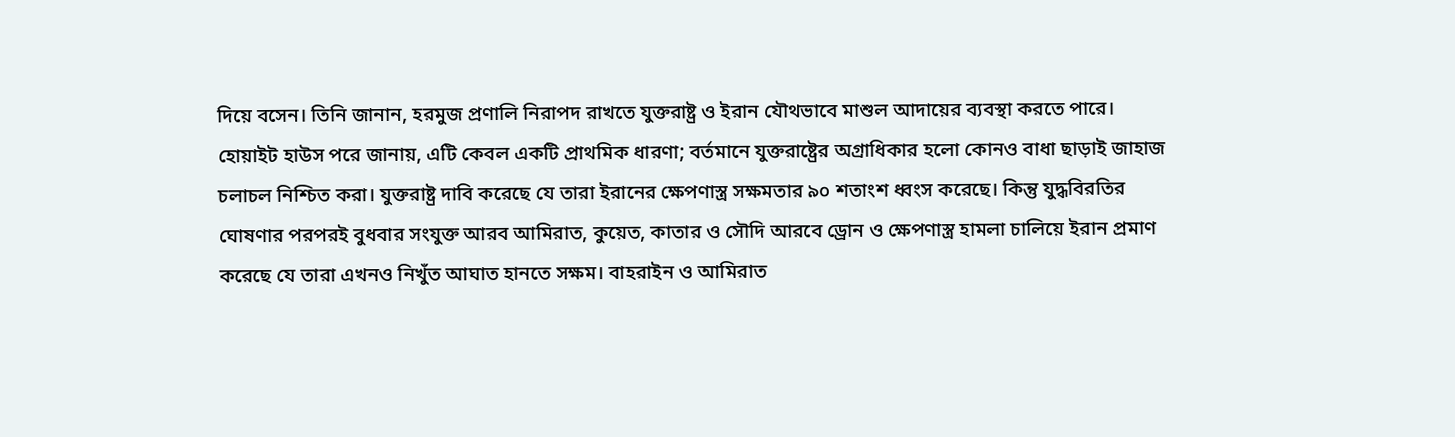দিয়ে বসেন। তিনি জানান, হরমুজ প্রণালি নিরাপদ রাখতে যুক্তরাষ্ট্র ও ইরান যৌথভাবে মাশুল আদায়ের ব্যবস্থা করতে পারে। হোয়াইট হাউস পরে জানায়, এটি কেবল একটি প্রাথমিক ধারণা; বর্তমানে যুক্তরাষ্ট্রের অগ্রাধিকার হলো কোনও বাধা ছাড়াই জাহাজ চলাচল নিশ্চিত করা। যুক্তরাষ্ট্র দাবি করেছে যে তারা ইরানের ক্ষেপণাস্ত্র সক্ষমতার ৯০ শতাংশ ধ্বংস করেছে। কিন্তু যুদ্ধবিরতির ঘোষণার পরপরই বুধবার সংযুক্ত আরব আমিরাত, কুয়েত, কাতার ও সৌদি আরবে ড্রোন ও ক্ষেপণাস্ত্র হামলা চালিয়ে ইরান প্রমাণ করেছে যে তারা এখনও নিখুঁত আঘাত হানতে সক্ষম। বাহরাইন ও আমিরাত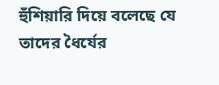হুঁশিয়ারি দিয়ে বলেছে যে তাদের ধৈর্যের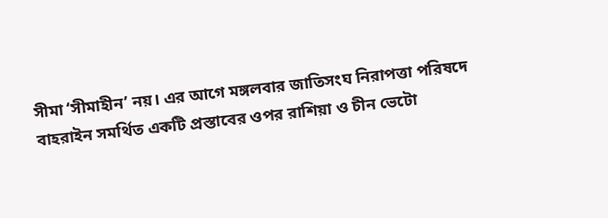সীমা ‘সীমাহীন’ নয়। এর আগে মঙ্গলবার জাতিসংঘ নিরাপত্তা পরিষদে বাহরাইন সমর্থিত একটি প্রস্তাবের ওপর রাশিয়া ও চীন ভেটো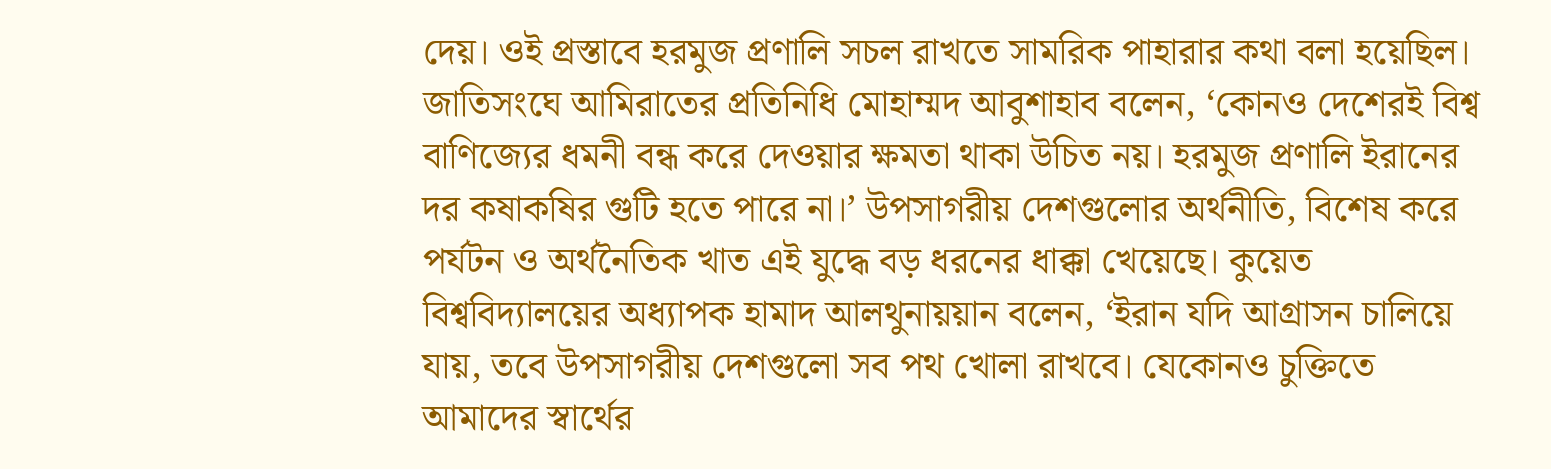দেয়। ওই প্রস্তাবে হরমুজ প্রণালি সচল রাখতে সামরিক পাহারার কথা বলা হয়েছিল। জাতিসংঘে আমিরাতের প্রতিনিধি মোহাম্মদ আবুশাহাব বলেন, ‘কোনও দেশেরই বিশ্ব বাণিজ্যের ধমনী বন্ধ করে দেওয়ার ক্ষমতা থাকা উচিত নয়। হরমুজ প্রণালি ইরানের দর কষাকষির গুটি হতে পারে না।’ উপসাগরীয় দেশগুলোর অর্থনীতি, বিশেষ করে পর্যটন ও অর্থনৈতিক খাত এই যুদ্ধে বড় ধরনের ধাক্কা খেয়েছে। কুয়েত বিশ্ববিদ্যালয়ের অধ্যাপক হামাদ আলথুনায়য়ান বলেন, ‘ইরান যদি আগ্রাসন চালিয়ে যায়, তবে উপসাগরীয় দেশগুলো সব পথ খোলা রাখবে। যেকোনও চুক্তিতে আমাদের স্বার্থের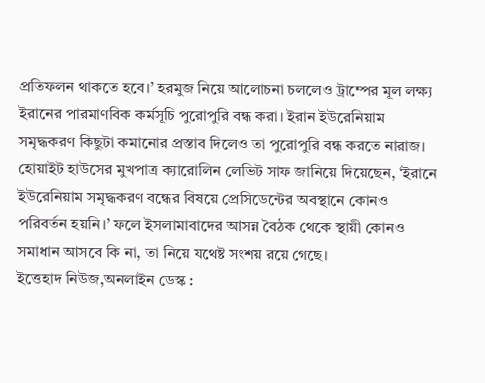প্রতিফলন থাকতে হবে।’ হরমুজ নিয়ে আলোচনা চললেও ট্রাম্পের মূল লক্ষ্য ইরানের পারমাণবিক কর্মসূচি পুরোপুরি বন্ধ করা। ইরান ইউরেনিয়াম সমৃদ্ধকরণ কিছুটা কমানোর প্রস্তাব দিলেও তা পুরোপুরি বন্ধ করতে নারাজ। হোয়াইট হাউসের মুখপাত্র ক্যারোলিন লেভিট সাফ জানিয়ে দিয়েছেন, ‘ইরানে ইউরেনিয়াম সমৃদ্ধকরণ বন্ধের বিষয়ে প্রেসিডেন্টের অবস্থানে কোনও পরিবর্তন হয়নি।’ ফলে ইসলামাবাদের আসন্ন বৈঠক থেকে স্থায়ী কোনও সমাধান আসবে কি না, তা নিয়ে যথেষ্ট সংশয় রয়ে গেছে।
ইত্তেহাদ নিউজ,অনলাইন ডেস্ক :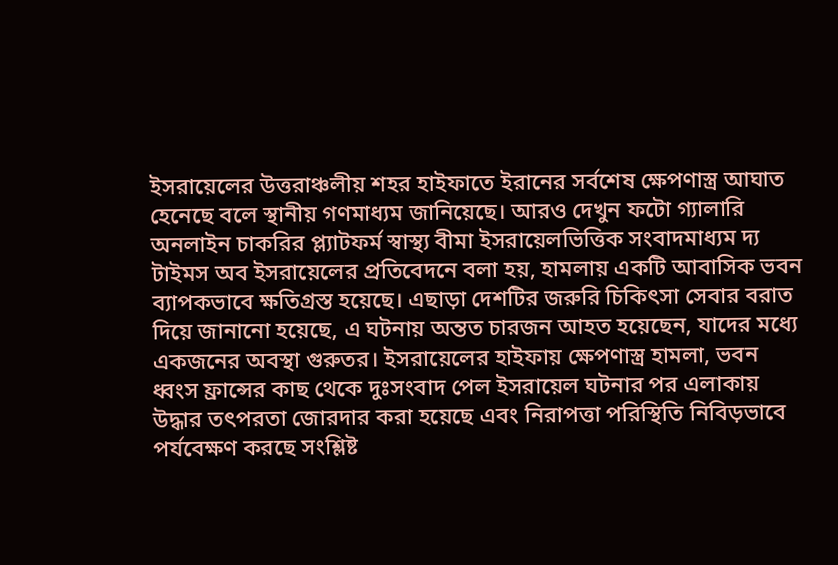ইসরায়েলের উত্তরাঞ্চলীয় শহর হাইফাতে ইরানের সর্বশেষ ক্ষেপণাস্ত্র আঘাত হেনেছে বলে স্থানীয় গণমাধ্যম জানিয়েছে। আরও দেখুন ফটো গ্যালারি অনলাইন চাকরির প্ল্যাটফর্ম স্বাস্থ্য বীমা ইসরায়েলভিত্তিক সংবাদমাধ্যম দ্য টাইমস অব ইসরায়েলের প্রতিবেদনে বলা হয়, হামলায় একটি আবাসিক ভবন ব্যাপকভাবে ক্ষতিগ্রস্ত হয়েছে। এছাড়া দেশটির জরুরি চিকিৎসা সেবার বরাত দিয়ে জানানো হয়েছে, এ ঘটনায় অন্তত চারজন আহত হয়েছেন, যাদের মধ্যে একজনের অবস্থা গুরুতর। ইসরায়েলের হাইফায় ক্ষেপণাস্ত্র হামলা, ভবন ধ্বংস ফ্রান্সের কাছ থেকে দুঃসংবাদ পেল ইসরায়েল ঘটনার পর এলাকায় উদ্ধার তৎপরতা জোরদার করা হয়েছে এবং নিরাপত্তা পরিস্থিতি নিবিড়ভাবে পর্যবেক্ষণ করছে সংশ্লিষ্ট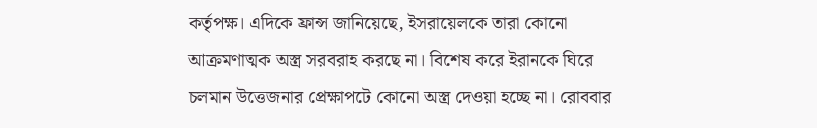কর্তৃপক্ষ। এদিকে ফ্রান্স জানিয়েছে, ইসরায়েলকে তারা কোনো আক্রমণাত্মক অস্ত্র সরবরাহ করছে না। বিশেষ করে ইরানকে ঘিরে চলমান উত্তেজনার প্রেক্ষাপটে কোনো অস্ত্র দেওয়া হচ্ছে না। রোববার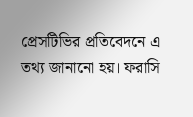প্রেসটিভির প্রতিবেদনে এ তথ্য জানানো হয়। ফরাসি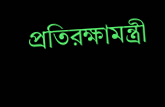প্রতিরক্ষামন্ত্রী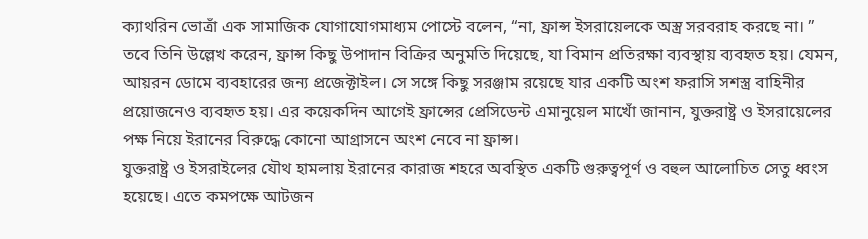ক্যাথরিন ভোত্রাঁ এক সামাজিক যোগাযোগমাধ্যম পোস্টে বলেন, “না, ফ্রান্স ইসরায়েলকে অস্ত্র সরবরাহ করছে না। ” তবে তিনি উল্লেখ করেন, ফ্রান্স কিছু উপাদান বিক্রির অনুমতি দিয়েছে, যা বিমান প্রতিরক্ষা ব্যবস্থায় ব্যবহৃত হয়। যেমন, আয়রন ডোমে ব্যবহারের জন্য প্রজেক্টাইল। সে সঙ্গে কিছু সরঞ্জাম রয়েছে যার একটি অংশ ফরাসি সশস্ত্র বাহিনীর প্রয়োজনেও ব্যবহৃত হয়। এর কয়েকদিন আগেই ফ্রান্সের প্রেসিডেন্ট এমানুয়েল মাখোঁ জানান, যুক্তরাষ্ট্র ও ইসরায়েলের পক্ষ নিয়ে ইরানের বিরুদ্ধে কোনো আগ্রাসনে অংশ নেবে না ফ্রান্স।
যুক্তরাষ্ট্র ও ইসরাইলের যৌথ হামলায় ইরানের কারাজ শহরে অবস্থিত একটি গুরুত্বপূর্ণ ও বহুল আলোচিত সেতু ধ্বংস হয়েছে। এতে কমপক্ষে আটজন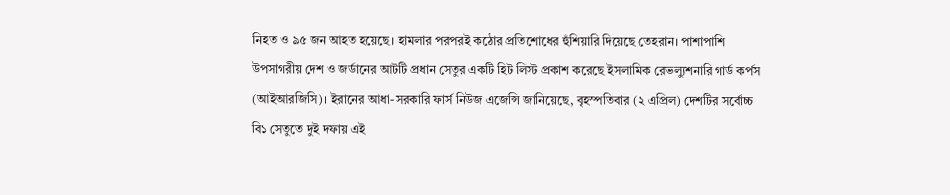নিহত ও ৯৫ জন আহত হয়েছে। হামলার পরপরই কঠোর প্রতিশোধের হুঁশিয়ারি দিয়েছে তেহরান। পাশাপাশি উপসাগরীয় দেশ ও জর্ডানের আটটি প্রধান সেতুর একটি হিট লিস্ট প্রকাশ করেছে ইসলামিক রেভল্যুশনারি গার্ড কর্পস (আইআরজিসি)। ইরানের আধা-সরকারি ফার্স নিউজ এজেন্সি জানিয়েছে, বৃহস্পতিবার (২ এপ্রিল) দেশটির সর্বোচ্চ বি১ সেতুতে দুই দফায় এই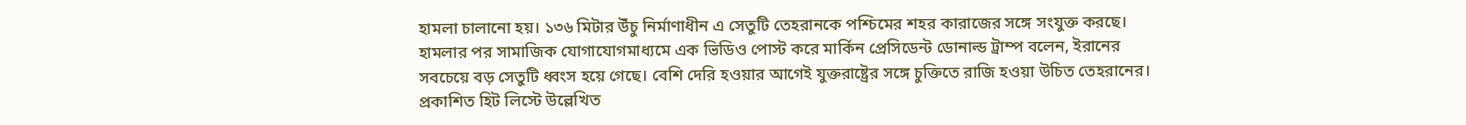হামলা চালানো হয়। ১৩৬ মিটার উঁচু নির্মাণাধীন এ সেতুটি তেহরানকে পশ্চিমের শহর কারাজের সঙ্গে সংযুক্ত করছে। হামলার পর সামাজিক যোগাযোগমাধ্যমে এক ভিডিও পোস্ট করে মার্কিন প্রেসিডেন্ট ডোনাল্ড ট্রাম্প বলেন, ইরানের সবচেয়ে বড় সেতুটি ধ্বংস হয়ে গেছে। বেশি দেরি হওয়ার আগেই যুক্তরাষ্ট্রের সঙ্গে চুক্তিতে রাজি হওয়া উচিত তেহরানের। প্রকাশিত হিট লিস্টে উল্লেখিত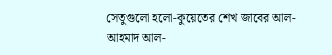সেতুগুলো হলো-কুয়েতের শেখ জাবের আল-আহমাদ আল-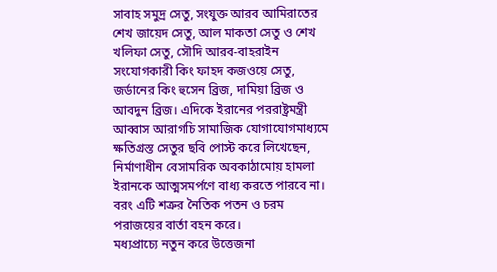সাবাহ সমুদ্র সেতু, সংযুক্ত আরব আমিরাতের শেখ জায়েদ সেতু, আল মাকতা সেতু ও শেখ খলিফা সেতু, সৌদি আরব-বাহরাইন সংযোগকারী কিং ফাহদ কজওয়ে সেতু, জর্ডানের কিং হুসেন ব্রিজ, দামিয়া ব্রিজ ও আবদুন ব্রিজ। এদিকে ইরানের পররাষ্ট্রমন্ত্রী আব্বাস আরাগচি সামাজিক যোগাযোগমাধ্যমে ক্ষতিগ্রস্ত সেতুর ছবি পোস্ট করে লিখেছেন, নির্মাণাধীন বেসামরিক অবকাঠামোয় হামলা ইরানকে আত্মসমর্পণে বাধ্য করতে পারবে না। বরং এটি শত্রুর নৈতিক পতন ও চরম পরাজয়ের বার্তা বহন করে।
মধ্যপ্রাচ্যে নতুন করে উত্তেজনা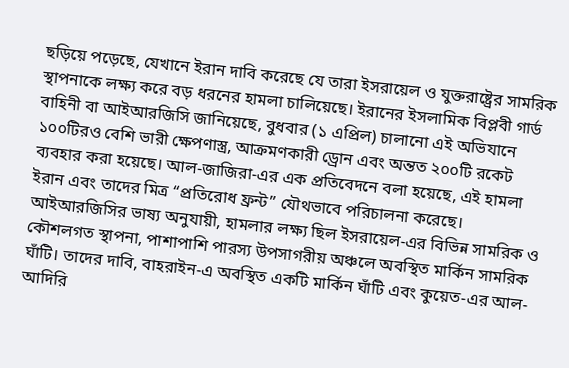ছড়িয়ে পড়েছে, যেখানে ইরান দাবি করেছে যে তারা ইসরায়েল ও যুক্তরাষ্ট্রের সামরিক স্থাপনাকে লক্ষ্য করে বড় ধরনের হামলা চালিয়েছে। ইরানের ইসলামিক বিপ্লবী গার্ড বাহিনী বা আইআরজিসি জানিয়েছে, বুধবার (১ এপ্রিল) চালানো এই অভিযানে ১০০টিরও বেশি ভারী ক্ষেপণাস্ত্র, আক্রমণকারী ড্রোন এবং অন্তত ২০০টি রকেট ব্যবহার করা হয়েছে। আল-জাজিরা-এর এক প্রতিবেদনে বলা হয়েছে, এই হামলা ইরান এবং তাদের মিত্র “প্রতিরোধ ফ্রন্ট” যৌথভাবে পরিচালনা করেছে। আইআরজিসির ভাষ্য অনুযায়ী, হামলার লক্ষ্য ছিল ইসরায়েল-এর বিভিন্ন সামরিক ও কৌশলগত স্থাপনা, পাশাপাশি পারস্য উপসাগরীয় অঞ্চলে অবস্থিত মার্কিন সামরিক ঘাঁটি। তাদের দাবি, বাহরাইন-এ অবস্থিত একটি মার্কিন ঘাঁটি এবং কুয়েত-এর আল-আদিরি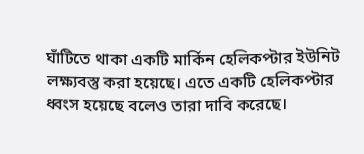ঘাঁটিতে থাকা একটি মার্কিন হেলিকপ্টার ইউনিট লক্ষ্যবস্তু করা হয়েছে। এতে একটি হেলিকপ্টার ধ্বংস হয়েছে বলেও তারা দাবি করেছে।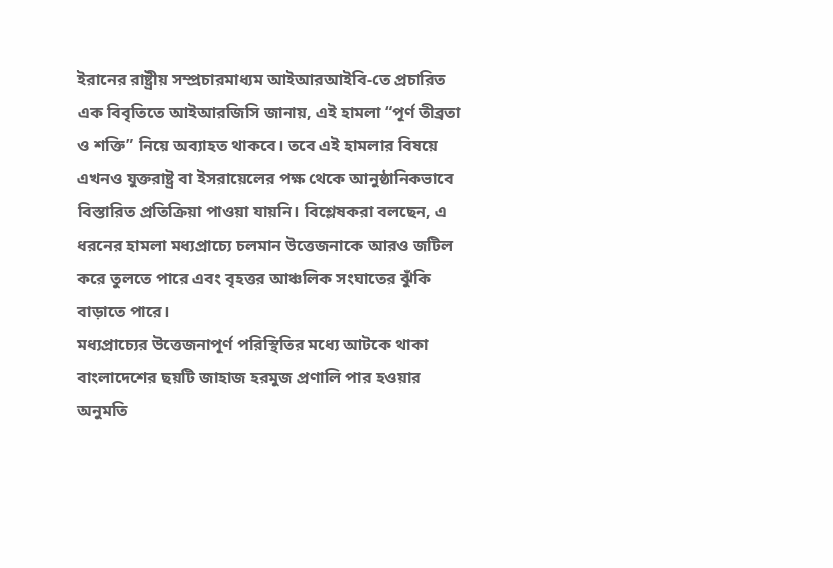ইরানের রাষ্ট্রীয় সম্প্রচারমাধ্যম আইআরআইবি-তে প্রচারিত এক বিবৃতিতে আইআরজিসি জানায়, এই হামলা “পূর্ণ তীব্রতা ও শক্তি” নিয়ে অব্যাহত থাকবে। তবে এই হামলার বিষয়ে এখনও যুক্তরাষ্ট্র বা ইসরায়েলের পক্ষ থেকে আনুষ্ঠানিকভাবে বিস্তারিত প্রতিক্রিয়া পাওয়া যায়নি। বিশ্লেষকরা বলছেন, এ ধরনের হামলা মধ্যপ্রাচ্যে চলমান উত্তেজনাকে আরও জটিল করে তুলতে পারে এবং বৃহত্তর আঞ্চলিক সংঘাতের ঝুঁকি বাড়াতে পারে।
মধ্যপ্রাচ্যের উত্তেজনাপূর্ণ পরিস্থিতির মধ্যে আটকে থাকা বাংলাদেশের ছয়টি জাহাজ হরমুজ প্রণালি পার হওয়ার অনুমতি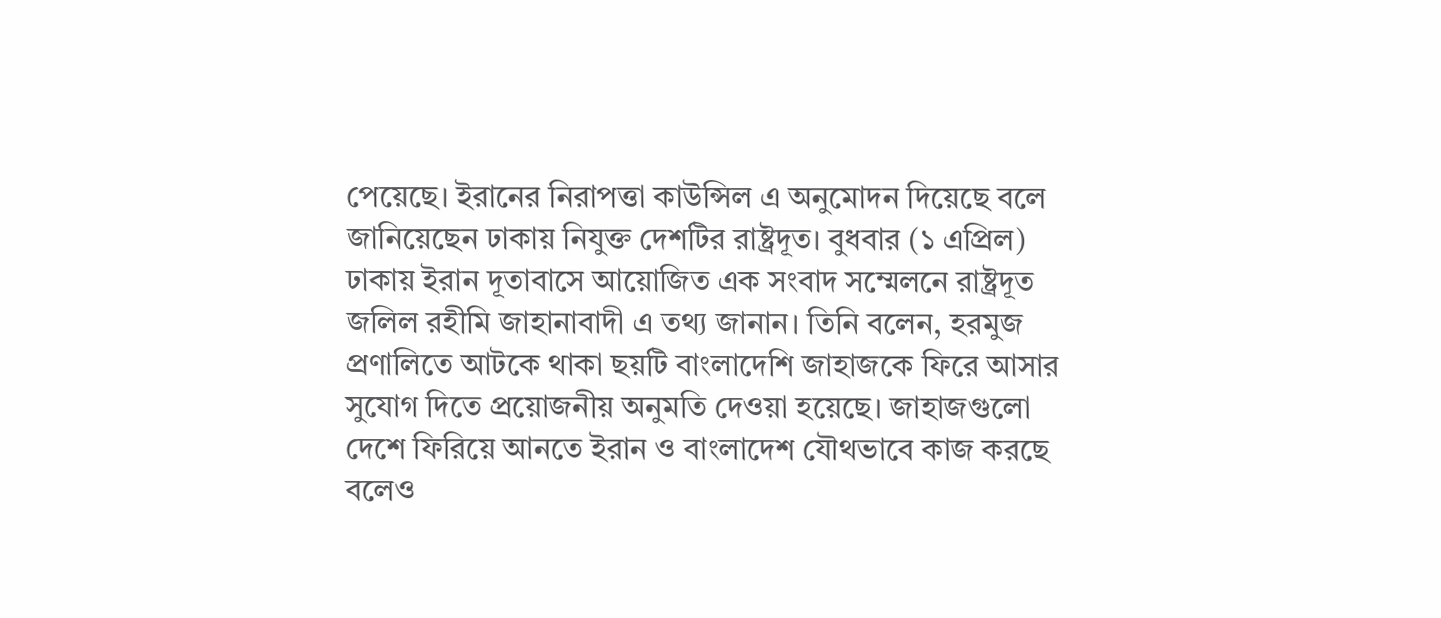পেয়েছে। ইরানের নিরাপত্তা কাউন্সিল এ অনুমোদন দিয়েছে বলে জানিয়েছেন ঢাকায় নিযুক্ত দেশটির রাষ্ট্রদূত। বুধবার (১ এপ্রিল) ঢাকায় ইরান দূতাবাসে আয়োজিত এক সংবাদ সম্মেলনে রাষ্ট্রদূত জলিল রহীমি জাহানাবাদী এ তথ্য জানান। তিনি বলেন, হরমুজ প্রণালিতে আটকে থাকা ছয়টি বাংলাদেশি জাহাজকে ফিরে আসার সুযোগ দিতে প্রয়োজনীয় অনুমতি দেওয়া হয়েছে। জাহাজগুলো দেশে ফিরিয়ে আনতে ইরান ও বাংলাদেশ যৌথভাবে কাজ করছে বলেও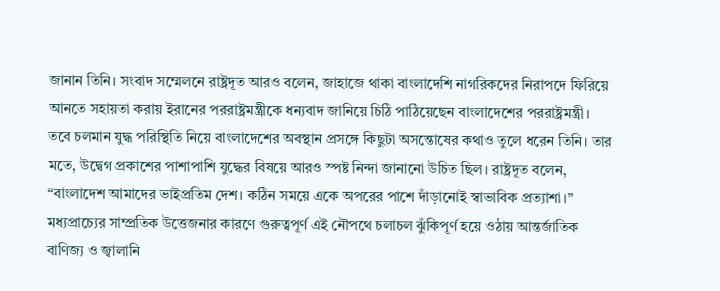জানান তিনি। সংবাদ সম্মেলনে রাষ্ট্রদূত আরও বলেন, জাহাজে থাকা বাংলাদেশি নাগরিকদের নিরাপদে ফিরিয়ে আনতে সহায়তা করায় ইরানের পররাষ্ট্রমন্ত্রীকে ধন্যবাদ জানিয়ে চিঠি পাঠিয়েছেন বাংলাদেশের পররাষ্ট্রমন্ত্রী। তবে চলমান যুদ্ধ পরিস্থিতি নিয়ে বাংলাদেশের অবস্থান প্রসঙ্গে কিছুটা অসন্তোষের কথাও তুলে ধরেন তিনি। তার মতে, উদ্বেগ প্রকাশের পাশাপাশি যুদ্ধের বিষয়ে আরও স্পষ্ট নিন্দা জানানো উচিত ছিল। রাষ্ট্রদূত বলেন, “বাংলাদেশ আমাদের ভাইপ্রতিম দেশ। কঠিন সময়ে একে অপরের পাশে দাঁড়ানোই স্বাভাবিক প্রত্যাশা।” মধ্যপ্রাচ্যের সাম্প্রতিক উত্তেজনার কারণে গুরুত্বপূর্ণ এই নৌপথে চলাচল ঝুঁকিপূর্ণ হয়ে ওঠায় আন্তর্জাতিক বাণিজ্য ও জ্বালানি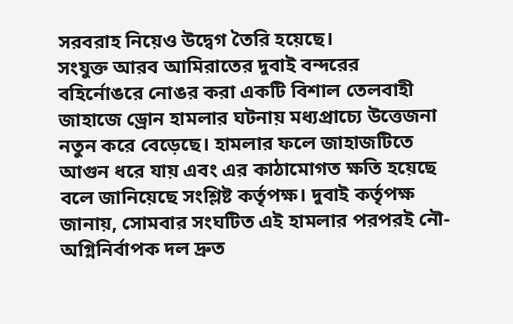সরবরাহ নিয়েও উদ্বেগ তৈরি হয়েছে।
সংযুক্ত আরব আমিরাতের দুবাই বন্দরের বহির্নোঙরে নোঙর করা একটি বিশাল তেলবাহী জাহাজে ড্রোন হামলার ঘটনায় মধ্যপ্রাচ্যে উত্তেজনা নতুন করে বেড়েছে। হামলার ফলে জাহাজটিতে আগুন ধরে যায় এবং এর কাঠামোগত ক্ষতি হয়েছে বলে জানিয়েছে সংশ্লিষ্ট কর্তৃপক্ষ। দুবাই কর্তৃপক্ষ জানায়, সোমবার সংঘটিত এই হামলার পরপরই নৌ-অগ্নিনির্বাপক দল দ্রুত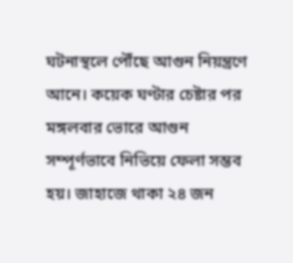ঘটনাস্থলে পৌঁছে আগুন নিয়ন্ত্রণে আনে। কয়েক ঘণ্টার চেষ্টার পর মঙ্গলবার ভোরে আগুন সম্পূর্ণভাবে নিভিয়ে ফেলা সম্ভব হয়। জাহাজে থাকা ২৪ জন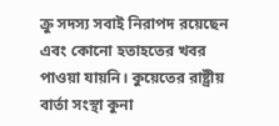ক্রু সদস্য সবাই নিরাপদ রয়েছেন এবং কোনো হতাহতের খবর পাওয়া যায়নি। কুয়েতের রাষ্ট্রীয় বার্তা সংস্থা কুনা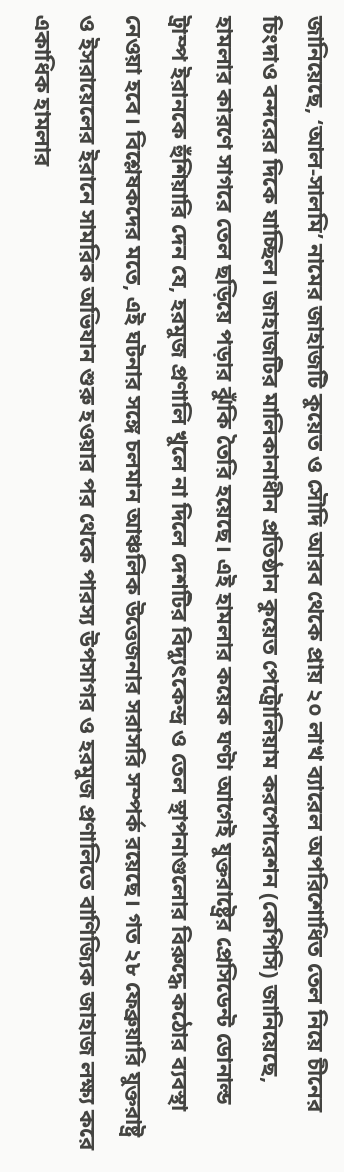জানিয়েছে, ‘আল-সালমি’ নামের জাহাজটি কুয়েত ও সৌদি আরব থেকে প্রায় ২০ লাখ ব্যারেল অপরিশোধিত তেল নিয়ে চীনের চিংদাও বন্দরের দিকে যাচ্ছিল। জাহাজটির মালিকানাধীন প্রতিষ্ঠান কুয়েত পেট্রোলিয়াম করপোরেশন (কেপিসি) জানিয়েছে, হামলার কারণে সাগরে তেল ছড়িয়ে পড়ার ঝুঁকি তৈরি হয়েছে। এই হামলার কয়েক ঘণ্টা আগেই যুক্তরাষ্ট্রের প্রেসিডেন্ট ডোনাল্ড ট্রাম্প ইরানকে হুঁশিয়ারি দেন যে, হরমুজ প্রণালি খুলে না দিলে দেশটির বিদ্যুৎকেন্দ্র ও তেল স্থাপনাগুলোর বিরুদ্ধে কঠোর ব্যবস্থা নেওয়া হবে। বিশ্লেষকদের মতে, এই ঘটনার সঙ্গে চলমান আঞ্চলিক উত্তেজনার সরাসরি সম্পর্ক রয়েছে। গত ২৮ ফেব্রুয়ারি যুক্তরাষ্ট্র ও ইসরায়েলের ইরানে সামরিক অভিযান শুরু হওয়ার পর থেকে পারস্য উপসাগর ও হরমুজ প্রণালিতে বাণিজ্যিক জাহাজ লক্ষ্য করে একাধিক হামলার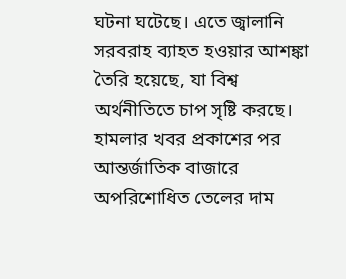ঘটনা ঘটেছে। এতে জ্বালানি সরবরাহ ব্যাহত হওয়ার আশঙ্কা তৈরি হয়েছে, যা বিশ্ব অর্থনীতিতে চাপ সৃষ্টি করছে। হামলার খবর প্রকাশের পর আন্তর্জাতিক বাজারে অপরিশোধিত তেলের দাম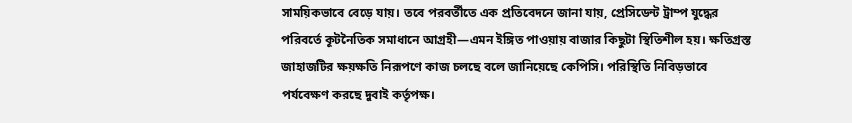সাময়িকভাবে বেড়ে যায়। তবে পরবর্তীতে এক প্রতিবেদনে জানা যায়, প্রেসিডেন্ট ট্রাম্প যুদ্ধের পরিবর্তে কূটনৈতিক সমাধানে আগ্রহী—এমন ইঙ্গিত পাওয়ায় বাজার কিছুটা স্থিতিশীল হয়। ক্ষতিগ্রস্ত জাহাজটির ক্ষয়ক্ষতি নিরূপণে কাজ চলছে বলে জানিয়েছে কেপিসি। পরিস্থিতি নিবিড়ভাবে পর্যবেক্ষণ করছে দুবাই কর্তৃপক্ষ।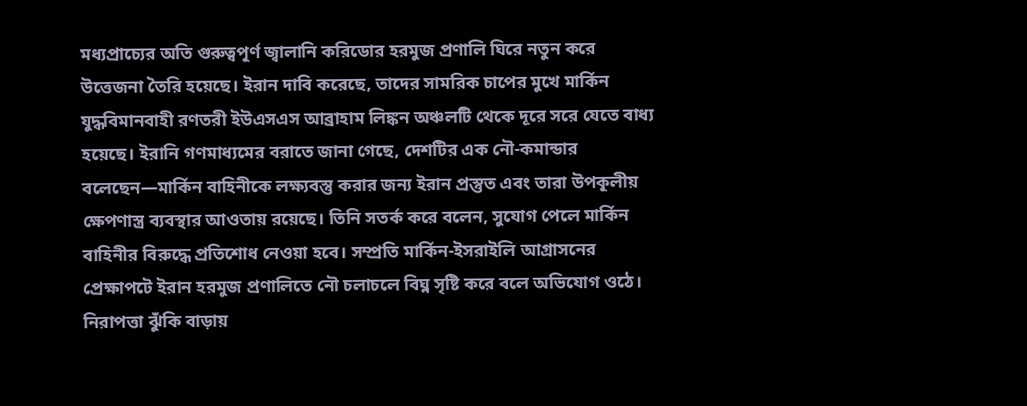মধ্যপ্রাচ্যের অতি গুরুত্বপূর্ণ জ্বালানি করিডোর হরমুজ প্রণালি ঘিরে নতুন করে উত্তেজনা তৈরি হয়েছে। ইরান দাবি করেছে, তাদের সামরিক চাপের মুখে মার্কিন যুদ্ধবিমানবাহী রণতরী ইউএসএস আব্রাহাম লিঙ্কন অঞ্চলটি থেকে দূরে সরে যেতে বাধ্য হয়েছে। ইরানি গণমাধ্যমের বরাতে জানা গেছে, দেশটির এক নৌ-কমান্ডার বলেছেন—মার্কিন বাহিনীকে লক্ষ্যবস্তু করার জন্য ইরান প্রস্তুত এবং তারা উপকূলীয় ক্ষেপণাস্ত্র ব্যবস্থার আওতায় রয়েছে। তিনি সতর্ক করে বলেন, সুযোগ পেলে মার্কিন বাহিনীর বিরুদ্ধে প্রতিশোধ নেওয়া হবে। সম্প্রতি মার্কিন-ইসরাইলি আগ্রাসনের প্রেক্ষাপটে ইরান হরমুজ প্রণালিতে নৌ চলাচলে বিঘ্ন সৃষ্টি করে বলে অভিযোগ ওঠে। নিরাপত্তা ঝুঁকি বাড়ায়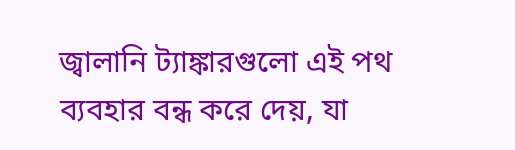জ্বালানি ট্যাঙ্কারগুলো এই পথ ব্যবহার বন্ধ করে দেয়, যা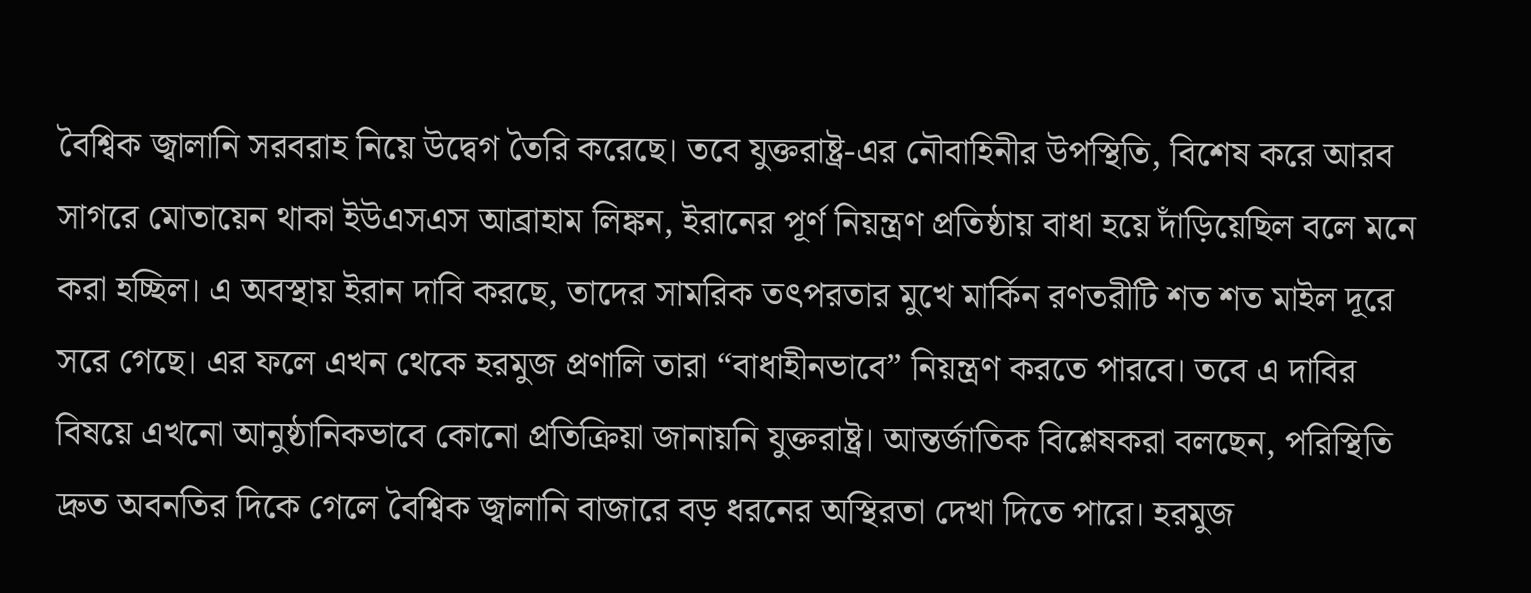বৈশ্বিক জ্বালানি সরবরাহ নিয়ে উদ্বেগ তৈরি করেছে। তবে যুক্তরাষ্ট্র-এর নৌবাহিনীর উপস্থিতি, বিশেষ করে আরব সাগরে মোতায়েন থাকা ইউএসএস আব্রাহাম লিঙ্কন, ইরানের পূর্ণ নিয়ন্ত্রণ প্রতিষ্ঠায় বাধা হয়ে দাঁড়িয়েছিল বলে মনে করা হচ্ছিল। এ অবস্থায় ইরান দাবি করছে, তাদের সামরিক তৎপরতার মুখে মার্কিন রণতরীটি শত শত মাইল দূরে সরে গেছে। এর ফলে এখন থেকে হরমুজ প্রণালি তারা “বাধাহীনভাবে” নিয়ন্ত্রণ করতে পারবে। তবে এ দাবির বিষয়ে এখনো আনুষ্ঠানিকভাবে কোনো প্রতিক্রিয়া জানায়নি যুক্তরাষ্ট্র। আন্তর্জাতিক বিশ্লেষকরা বলছেন, পরিস্থিতি দ্রুত অবনতির দিকে গেলে বৈশ্বিক জ্বালানি বাজারে বড় ধরনের অস্থিরতা দেখা দিতে পারে। হরমুজ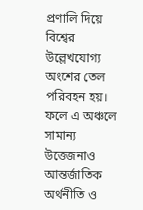প্রণালি দিয়ে বিশ্বের উল্লেখযোগ্য অংশের তেল পরিবহন হয়। ফলে এ অঞ্চলে সামান্য উত্তেজনাও আন্তর্জাতিক অর্থনীতি ও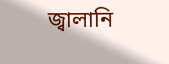জ্বালানি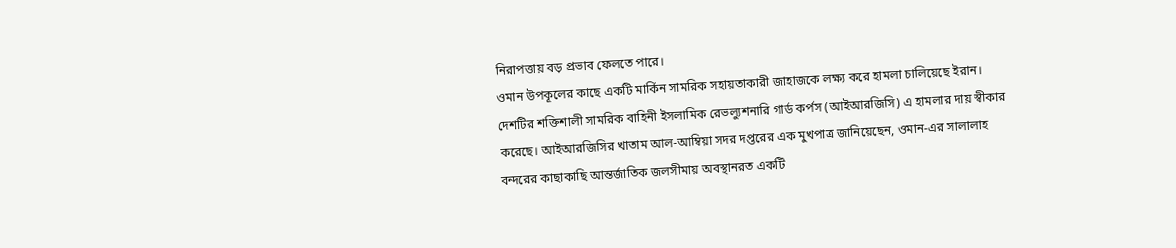নিরাপত্তায় বড় প্রভাব ফেলতে পারে।
ওমান উপকূলের কাছে একটি মার্কিন সামরিক সহায়তাকারী জাহাজকে লক্ষ্য করে হামলা চালিয়েছে ইরান। দেশটির শক্তিশালী সামরিক বাহিনী ইসলামিক রেভল্যুশনারি গার্ড কর্পস (আইআরজিসি) এ হামলার দায় স্বীকার করেছে। আইআরজিসির খাতাম আল-আম্বিয়া সদর দপ্তরের এক মুখপাত্র জানিয়েছেন, ওমান-এর সালালাহ বন্দরের কাছাকাছি আন্তর্জাতিক জলসীমায় অবস্থানরত একটি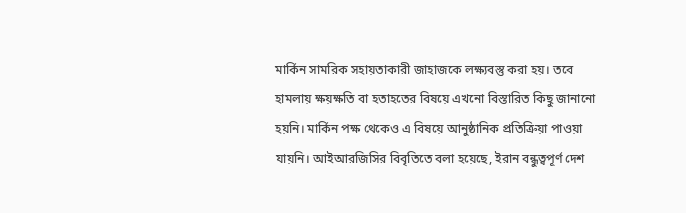মার্কিন সামরিক সহায়তাকারী জাহাজকে লক্ষ্যবস্তু করা হয়। তবে হামলায় ক্ষয়ক্ষতি বা হতাহতের বিষয়ে এখনো বিস্তারিত কিছু জানানো হয়নি। মার্কিন পক্ষ থেকেও এ বিষয়ে আনুষ্ঠানিক প্রতিক্রিয়া পাওয়া যায়নি। আইআরজিসির বিবৃতিতে বলা হয়েছে, ইরান বন্ধুত্বপূর্ণ দেশ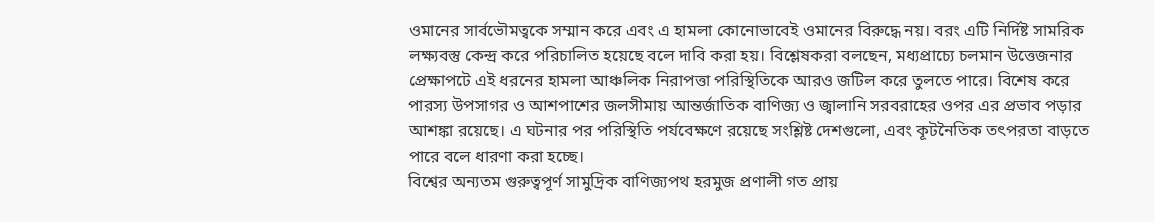ওমানের সার্বভৌমত্বকে সম্মান করে এবং এ হামলা কোনোভাবেই ওমানের বিরুদ্ধে নয়। বরং এটি নির্দিষ্ট সামরিক লক্ষ্যবস্তু কেন্দ্র করে পরিচালিত হয়েছে বলে দাবি করা হয়। বিশ্লেষকরা বলছেন, মধ্যপ্রাচ্যে চলমান উত্তেজনার প্রেক্ষাপটে এই ধরনের হামলা আঞ্চলিক নিরাপত্তা পরিস্থিতিকে আরও জটিল করে তুলতে পারে। বিশেষ করে পারস্য উপসাগর ও আশপাশের জলসীমায় আন্তর্জাতিক বাণিজ্য ও জ্বালানি সরবরাহের ওপর এর প্রভাব পড়ার আশঙ্কা রয়েছে। এ ঘটনার পর পরিস্থিতি পর্যবেক্ষণে রয়েছে সংশ্লিষ্ট দেশগুলো, এবং কূটনৈতিক তৎপরতা বাড়তে পারে বলে ধারণা করা হচ্ছে।
বিশ্বের অন্যতম গুরুত্বপূর্ণ সামুদ্রিক বাণিজ্যপথ হরমুজ প্রণালী গত প্রায়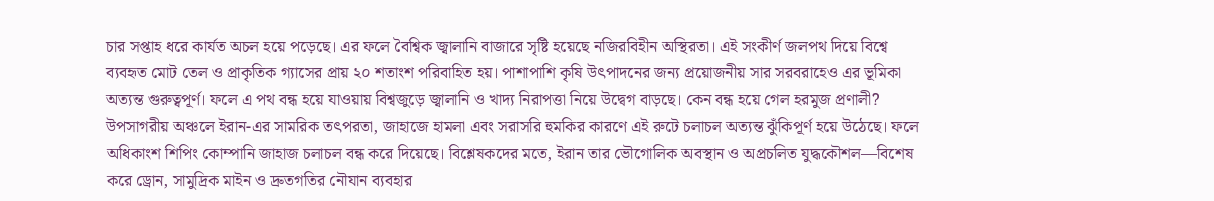চার সপ্তাহ ধরে কার্যত অচল হয়ে পড়েছে। এর ফলে বৈশ্বিক জ্বালানি বাজারে সৃষ্টি হয়েছে নজিরবিহীন অস্থিরতা। এই সংকীর্ণ জলপথ দিয়ে বিশ্বে ব্যবহৃত মোট তেল ও প্রাকৃতিক গ্যাসের প্রায় ২০ শতাংশ পরিবাহিত হয়। পাশাপাশি কৃষি উৎপাদনের জন্য প্রয়োজনীয় সার সরবরাহেও এর ভূমিকা অত্যন্ত গুরুত্বপূর্ণ। ফলে এ পথ বন্ধ হয়ে যাওয়ায় বিশ্বজুড়ে জ্বালানি ও খাদ্য নিরাপত্তা নিয়ে উদ্বেগ বাড়ছে। কেন বন্ধ হয়ে গেল হরমুজ প্রণালী? উপসাগরীয় অঞ্চলে ইরান-এর সামরিক তৎপরতা, জাহাজে হামলা এবং সরাসরি হুমকির কারণে এই রুটে চলাচল অত্যন্ত ঝুঁকিপূর্ণ হয়ে উঠেছে। ফলে অধিকাংশ শিপিং কোম্পানি জাহাজ চলাচল বন্ধ করে দিয়েছে। বিশ্লেষকদের মতে, ইরান তার ভৌগোলিক অবস্থান ও অপ্রচলিত যুদ্ধকৌশল—বিশেষ করে ড্রোন, সামুদ্রিক মাইন ও দ্রুতগতির নৌযান ব্যবহার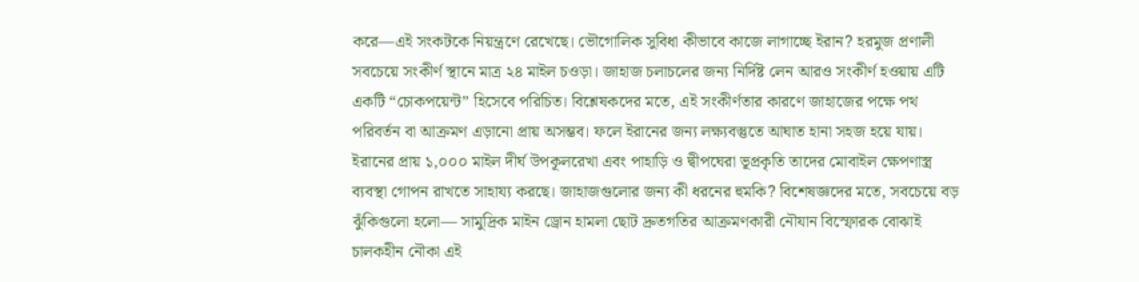করে—এই সংকটকে নিয়ন্ত্রণে রেখেছে। ভৌগোলিক সুবিধা কীভাবে কাজে লাগাচ্ছে ইরান? হরমুজ প্রণালী সবচেয়ে সংকীর্ণ স্থানে মাত্র ২৪ মাইল চওড়া। জাহাজ চলাচলের জন্য নির্দিষ্ট লেন আরও সংকীর্ণ হওয়ায় এটি একটি “চোকপয়েন্ট” হিসেবে পরিচিত। বিশ্লেষকদের মতে, এই সংকীর্ণতার কারণে জাহাজের পক্ষে পথ পরিবর্তন বা আক্রমণ এড়ানো প্রায় অসম্ভব। ফলে ইরানের জন্য লক্ষ্যবস্তুতে আঘাত হানা সহজ হয়ে যায়। ইরানের প্রায় ১,০০০ মাইল দীর্ঘ উপকূলরেখা এবং পাহাড়ি ও দ্বীপঘেরা ভূপ্রকৃতি তাদের মোবাইল ক্ষেপণাস্ত্র ব্যবস্থা গোপন রাখতে সাহায্য করছে। জাহাজগুলোর জন্য কী ধরনের হুমকি? বিশেষজ্ঞদের মতে, সবচেয়ে বড় ঝুঁকিগুলো হলো— সামুদ্রিক মাইন ড্রোন হামলা ছোট দ্রুতগতির আক্রমণকারী নৌযান বিস্ফোরক বোঝাই চালকহীন নৌকা এই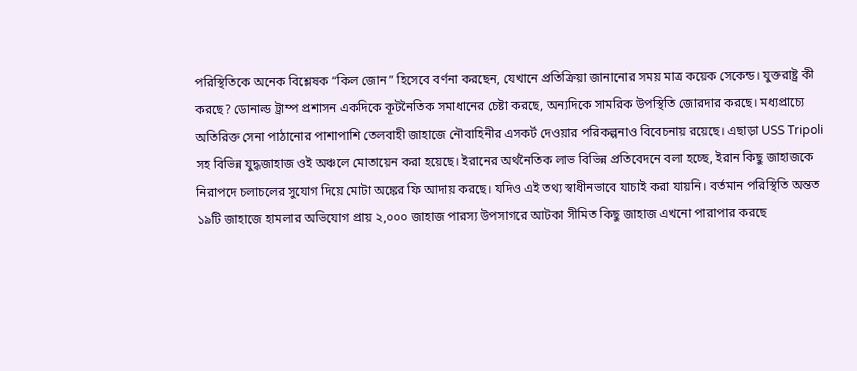পরিস্থিতিকে অনেক বিশ্লেষক “কিল জোন” হিসেবে বর্ণনা করছেন, যেখানে প্রতিক্রিয়া জানানোর সময় মাত্র কয়েক সেকেন্ড। যুক্তরাষ্ট্র কী করছে? ডোনাল্ড ট্রাম্প প্রশাসন একদিকে কূটনৈতিক সমাধানের চেষ্টা করছে, অন্যদিকে সামরিক উপস্থিতি জোরদার করছে। মধ্যপ্রাচ্যে অতিরিক্ত সেনা পাঠানোর পাশাপাশি তেলবাহী জাহাজে নৌবাহিনীর এসকর্ট দেওয়ার পরিকল্পনাও বিবেচনায় রয়েছে। এছাড়া USS Tripoli সহ বিভিন্ন যুদ্ধজাহাজ ওই অঞ্চলে মোতায়েন করা হয়েছে। ইরানের অর্থনৈতিক লাভ বিভিন্ন প্রতিবেদনে বলা হচ্ছে, ইরান কিছু জাহাজকে নিরাপদে চলাচলের সুযোগ দিয়ে মোটা অঙ্কের ফি আদায় করছে। যদিও এই তথ্য স্বাধীনভাবে যাচাই করা যায়নি। বর্তমান পরিস্থিতি অন্তত ১৯টি জাহাজে হামলার অভিযোগ প্রায় ২,০০০ জাহাজ পারস্য উপসাগরে আটকা সীমিত কিছু জাহাজ এখনো পারাপার করছে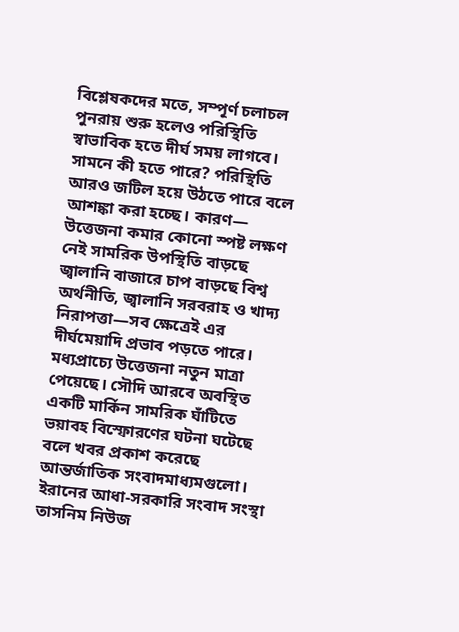বিশ্লেষকদের মতে, সম্পূর্ণ চলাচল পুনরায় শুরু হলেও পরিস্থিতি স্বাভাবিক হতে দীর্ঘ সময় লাগবে। সামনে কী হতে পারে? পরিস্থিতি আরও জটিল হয়ে উঠতে পারে বলে আশঙ্কা করা হচ্ছে। কারণ— উত্তেজনা কমার কোনো স্পষ্ট লক্ষণ নেই সামরিক উপস্থিতি বাড়ছে জ্বালানি বাজারে চাপ বাড়ছে বিশ্ব অর্থনীতি, জ্বালানি সরবরাহ ও খাদ্য নিরাপত্তা—সব ক্ষেত্রেই এর দীর্ঘমেয়াদি প্রভাব পড়তে পারে।
মধ্যপ্রাচ্যে উত্তেজনা নতুন মাত্রা পেয়েছে। সৌদি আরবে অবস্থিত একটি মার্কিন সামরিক ঘাঁটিতে ভয়াবহ বিস্ফোরণের ঘটনা ঘটেছে বলে খবর প্রকাশ করেছে আন্তর্জাতিক সংবাদমাধ্যমগুলো। ইরানের আধা-সরকারি সংবাদ সংস্থা তাসনিম নিউজ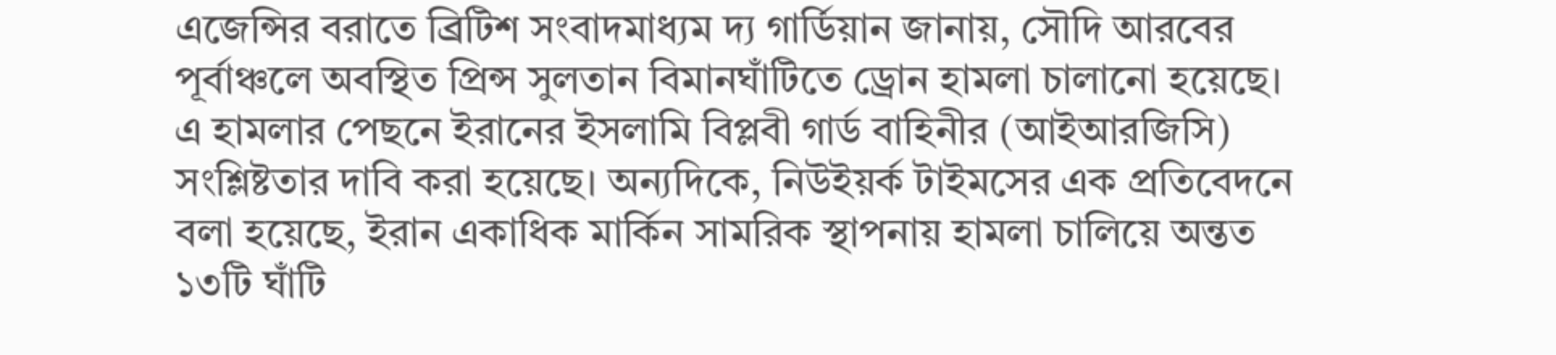এজেন্সির বরাতে ব্রিটিশ সংবাদমাধ্যম দ্য গার্ডিয়ান জানায়, সৌদি আরবের পূর্বাঞ্চলে অবস্থিত প্রিন্স সুলতান বিমানঘাঁটিতে ড্রোন হামলা চালানো হয়েছে। এ হামলার পেছনে ইরানের ইসলামি বিপ্লবী গার্ড বাহিনীর (আইআরজিসি) সংশ্লিষ্টতার দাবি করা হয়েছে। অন্যদিকে, নিউইয়র্ক টাইমসের এক প্রতিবেদনে বলা হয়েছে, ইরান একাধিক মার্কিন সামরিক স্থাপনায় হামলা চালিয়ে অন্তত ১৩টি ঘাঁটি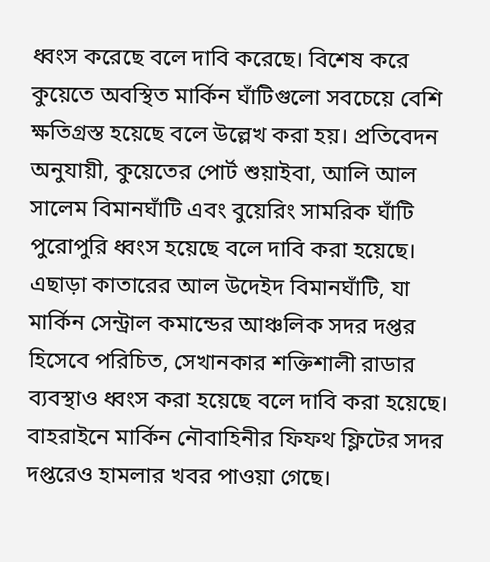ধ্বংস করেছে বলে দাবি করেছে। বিশেষ করে কুয়েতে অবস্থিত মার্কিন ঘাঁটিগুলো সবচেয়ে বেশি ক্ষতিগ্রস্ত হয়েছে বলে উল্লেখ করা হয়। প্রতিবেদন অনুযায়ী, কুয়েতের পোর্ট শুয়াইবা, আলি আল সালেম বিমানঘাঁটি এবং বুয়েরিং সামরিক ঘাঁটি পুরোপুরি ধ্বংস হয়েছে বলে দাবি করা হয়েছে। এছাড়া কাতারের আল উদেইদ বিমানঘাঁটি, যা মার্কিন সেন্ট্রাল কমান্ডের আঞ্চলিক সদর দপ্তর হিসেবে পরিচিত, সেখানকার শক্তিশালী রাডার ব্যবস্থাও ধ্বংস করা হয়েছে বলে দাবি করা হয়েছে। বাহরাইনে মার্কিন নৌবাহিনীর ফিফথ ফ্লিটের সদর দপ্তরেও হামলার খবর পাওয়া গেছে।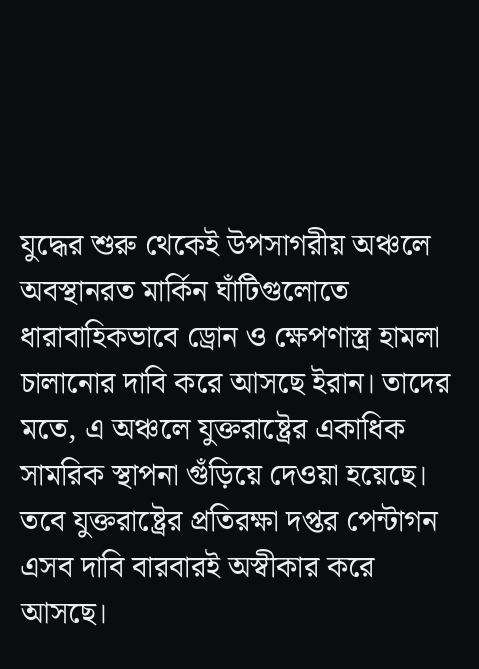যুদ্ধের শুরু থেকেই উপসাগরীয় অঞ্চলে অবস্থানরত মার্কিন ঘাঁটিগুলোতে ধারাবাহিকভাবে ড্রোন ও ক্ষেপণাস্ত্র হামলা চালানোর দাবি করে আসছে ইরান। তাদের মতে, এ অঞ্চলে যুক্তরাষ্ট্রের একাধিক সামরিক স্থাপনা গুঁড়িয়ে দেওয়া হয়েছে। তবে যুক্তরাষ্ট্রের প্রতিরক্ষা দপ্তর পেন্টাগন এসব দাবি বারবারই অস্বীকার করে আসছে।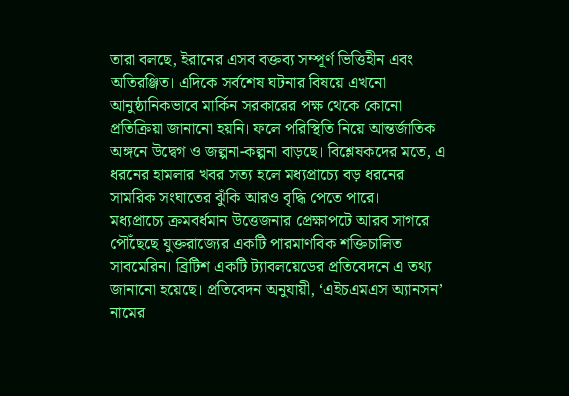তারা বলছে, ইরানের এসব বক্তব্য সম্পূর্ণ ভিত্তিহীন এবং অতিরঞ্জিত। এদিকে সর্বশেষ ঘটনার বিষয়ে এখনো আনুষ্ঠানিকভাবে মার্কিন সরকারের পক্ষ থেকে কোনো প্রতিক্রিয়া জানানো হয়নি। ফলে পরিস্থিতি নিয়ে আন্তর্জাতিক অঙ্গনে উদ্বেগ ও জল্পনা-কল্পনা বাড়ছে। বিশ্লেষকদের মতে, এ ধরনের হামলার খবর সত্য হলে মধ্যপ্রাচ্যে বড় ধরনের সামরিক সংঘাতের ঝুঁকি আরও বৃদ্ধি পেতে পারে।
মধ্যপ্রাচ্যে ক্রমবর্ধমান উত্তেজনার প্রেক্ষাপটে আরব সাগরে পৌঁছেছে যুক্তরাজ্যের একটি পারমাণবিক শক্তিচালিত সাবমেরিন। ব্রিটিশ একটি ট্যাবলয়েডের প্রতিবেদনে এ তথ্য জানানো হয়েছে। প্রতিবেদন অনুযায়ী, ‘এইচএমএস অ্যানসন’ নামের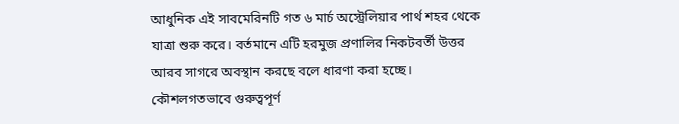আধুনিক এই সাবমেরিনটি গত ৬ মার্চ অস্ট্রেলিয়ার পার্থ শহর থেকে যাত্রা শুরু করে। বর্তমানে এটি হরমুজ প্রণালির নিকটবর্তী উত্তর আরব সাগরে অবস্থান করছে বলে ধারণা করা হচ্ছে। কৌশলগতভাবে গুরুত্বপূর্ণ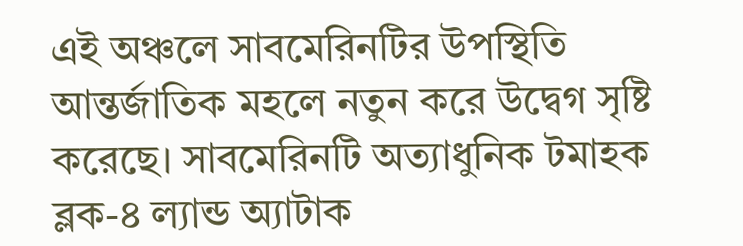এই অঞ্চলে সাবমেরিনটির উপস্থিতি আন্তর্জাতিক মহলে নতুন করে উদ্বেগ সৃষ্টি করেছে। সাবমেরিনটি অত্যাধুনিক টমাহক ব্লক-৪ ল্যান্ড অ্যাটাক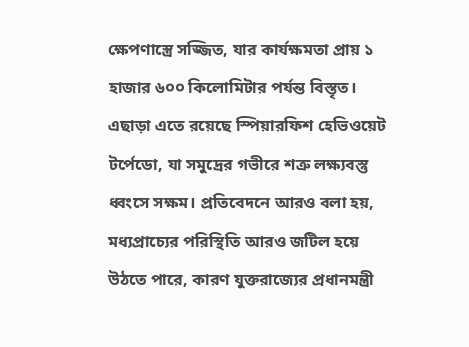ক্ষেপণাস্ত্রে সজ্জিত, যার কার্যক্ষমতা প্রায় ১ হাজার ৬০০ কিলোমিটার পর্যন্ত বিস্তৃত। এছাড়া এতে রয়েছে স্পিয়ারফিশ হেভিওয়েট টর্পেডো, যা সমুদ্রের গভীরে শত্রু লক্ষ্যবস্তু ধ্বংসে সক্ষম। প্রতিবেদনে আরও বলা হয়, মধ্যপ্রাচ্যের পরিস্থিতি আরও জটিল হয়ে উঠতে পারে, কারণ যুক্তরাজ্যের প্রধানমন্ত্রী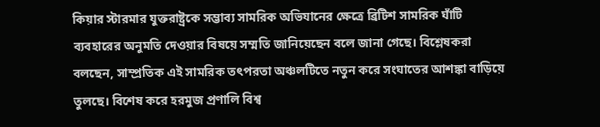কিয়ার স্টারমার যুক্তরাষ্ট্রকে সম্ভাব্য সামরিক অভিযানের ক্ষেত্রে ব্রিটিশ সামরিক ঘাঁটি ব্যবহারের অনুমতি দেওয়ার বিষয়ে সম্মতি জানিয়েছেন বলে জানা গেছে। বিশ্লেষকরা বলছেন, সাম্প্রতিক এই সামরিক তৎপরতা অঞ্চলটিতে নতুন করে সংঘাতের আশঙ্কা বাড়িয়ে তুলছে। বিশেষ করে হরমুজ প্রণালি বিশ্ব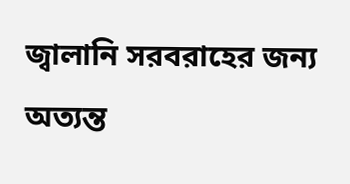জ্বালানি সরবরাহের জন্য অত্যন্ত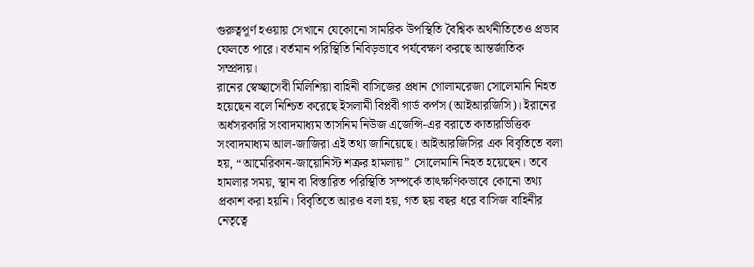গুরুত্বপূর্ণ হওয়ায় সেখানে যেকোনো সামরিক উপস্থিতি বৈশ্বিক অর্থনীতিতেও প্রভাব ফেলতে পারে। বর্তমান পরিস্থিতি নিবিড়ভাবে পর্যবেক্ষণ করছে আন্তর্জাতিক সম্প্রদায়।
রানের স্বেচ্ছাসেবী মিলিশিয়া বাহিনী বাসিজের প্রধান গোলামরেজা সোলেমানি নিহত হয়েছেন বলে নিশ্চিত করেছে ইসলামী বিপ্লবী গার্ড কর্পস (আইআরজিসি)। ইরানের অর্ধসরকারি সংবাদমাধ্যম তাসনিম নিউজ এজেন্সি-এর বরাতে কাতারভিত্তিক সংবাদমাধ্যম আল-জাজিরা এই তথ্য জানিয়েছে। আইআরজিসির এক বিবৃতিতে বলা হয়, “আমেরিকান-জায়োনিস্ট শত্রুর হামলায়” সোলেমানি নিহত হয়েছেন। তবে হামলার সময়, স্থান বা বিস্তারিত পরিস্থিতি সম্পর্কে তাৎক্ষণিকভাবে কোনো তথ্য প্রকাশ করা হয়নি। বিবৃতিতে আরও বলা হয়, গত ছয় বছর ধরে বাসিজ বাহিনীর নেতৃত্বে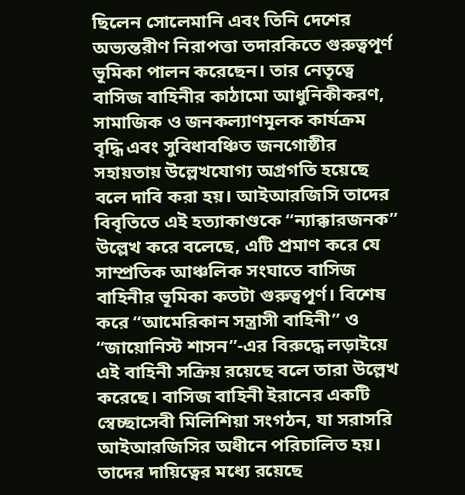ছিলেন সোলেমানি এবং তিনি দেশের অভ্যন্তরীণ নিরাপত্তা তদারকিতে গুরুত্বপূর্ণ ভূমিকা পালন করেছেন। তার নেতৃত্বে বাসিজ বাহিনীর কাঠামো আধুনিকীকরণ, সামাজিক ও জনকল্যাণমূলক কার্যক্রম বৃদ্ধি এবং সুবিধাবঞ্চিত জনগোষ্ঠীর সহায়তায় উল্লেখযোগ্য অগ্রগতি হয়েছে বলে দাবি করা হয়। আইআরজিসি তাদের বিবৃতিতে এই হত্যাকাণ্ডকে “ন্যাক্কারজনক” উল্লেখ করে বলেছে, এটি প্রমাণ করে যে সাম্প্রতিক আঞ্চলিক সংঘাতে বাসিজ বাহিনীর ভূমিকা কতটা গুরুত্বপূর্ণ। বিশেষ করে “আমেরিকান সন্ত্রাসী বাহিনী” ও “জায়োনিস্ট শাসন”-এর বিরুদ্ধে লড়াইয়ে এই বাহিনী সক্রিয় রয়েছে বলে তারা উল্লেখ করেছে। বাসিজ বাহিনী ইরানের একটি স্বেচ্ছাসেবী মিলিশিয়া সংগঠন, যা সরাসরি আইআরজিসির অধীনে পরিচালিত হয়। তাদের দায়িত্বের মধ্যে রয়েছে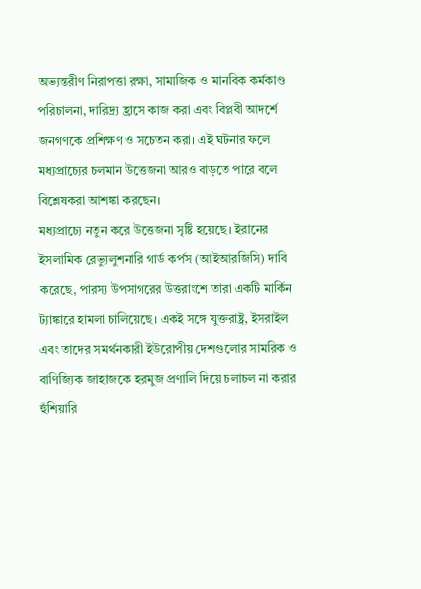অভ্যন্তরীণ নিরাপত্তা রক্ষা, সামাজিক ও মানবিক কর্মকাণ্ড পরিচালনা, দারিদ্র্য হ্রাসে কাজ করা এবং বিপ্লবী আদর্শে জনগণকে প্রশিক্ষণ ও সচেতন করা। এই ঘটনার ফলে মধ্যপ্রাচ্যের চলমান উত্তেজনা আরও বাড়তে পারে বলে বিশ্লেষকরা আশঙ্কা করছেন।
মধ্যপ্রাচ্যে নতুন করে উত্তেজনা সৃষ্টি হয়েছে। ইরানের ইসলামিক রেভ্যুলুশনারি গার্ড কর্পস (আইআরজিসি) দাবি করেছে, পারস্য উপসাগরের উত্তরাংশে তারা একটি মার্কিন ট্যাঙ্কারে হামলা চালিয়েছে। একই সঙ্গে যুক্তরাষ্ট্র, ইসরাইল এবং তাদের সমর্থনকারী ইউরোপীয় দেশগুলোর সামরিক ও বাণিজ্যিক জাহাজকে হরমুজ প্রণালি দিয়ে চলাচল না করার হুঁশিয়ারি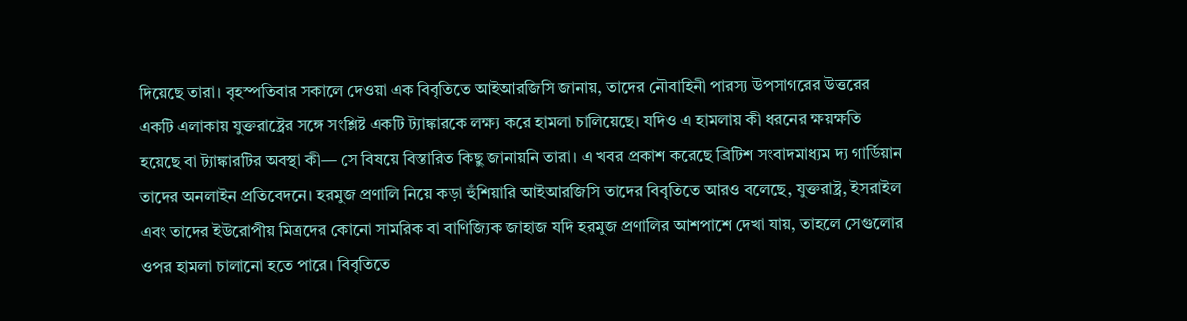দিয়েছে তারা। বৃহস্পতিবার সকালে দেওয়া এক বিবৃতিতে আইআরজিসি জানায়, তাদের নৌবাহিনী পারস্য উপসাগরের উত্তরের একটি এলাকায় যুক্তরাষ্ট্রের সঙ্গে সংশ্লিষ্ট একটি ট্যাঙ্কারকে লক্ষ্য করে হামলা চালিয়েছে। যদিও এ হামলায় কী ধরনের ক্ষয়ক্ষতি হয়েছে বা ট্যাঙ্কারটির অবস্থা কী— সে বিষয়ে বিস্তারিত কিছু জানায়নি তারা। এ খবর প্রকাশ করেছে ব্রিটিশ সংবাদমাধ্যম দ্য গার্ডিয়ান তাদের অনলাইন প্রতিবেদনে। হরমুজ প্রণালি নিয়ে কড়া হুঁশিয়ারি আইআরজিসি তাদের বিবৃতিতে আরও বলেছে, যুক্তরাষ্ট্র, ইসরাইল এবং তাদের ইউরোপীয় মিত্রদের কোনো সামরিক বা বাণিজ্যিক জাহাজ যদি হরমুজ প্রণালির আশপাশে দেখা যায়, তাহলে সেগুলোর ওপর হামলা চালানো হতে পারে। বিবৃতিতে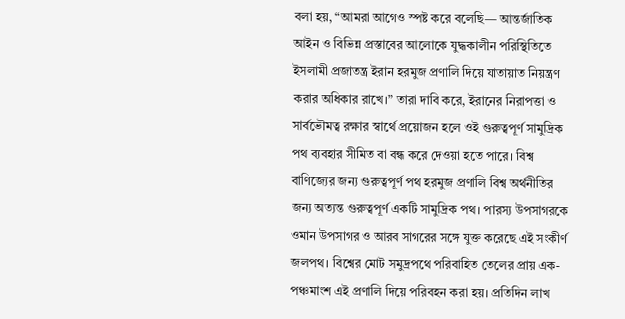বলা হয়, “আমরা আগেও স্পষ্ট করে বলেছি— আন্তর্জাতিক আইন ও বিভিন্ন প্রস্তাবের আলোকে যুদ্ধকালীন পরিস্থিতিতে ইসলামী প্রজাতন্ত্র ইরান হরমুজ প্রণালি দিয়ে যাতায়াত নিয়ন্ত্রণ করার অধিকার রাখে।” তারা দাবি করে, ইরানের নিরাপত্তা ও সার্বভৌমত্ব রক্ষার স্বার্থে প্রয়োজন হলে ওই গুরুত্বপূর্ণ সামুদ্রিক পথ ব্যবহার সীমিত বা বন্ধ করে দেওয়া হতে পারে। বিশ্ব বাণিজ্যের জন্য গুরুত্বপূর্ণ পথ হরমুজ প্রণালি বিশ্ব অর্থনীতির জন্য অত্যন্ত গুরুত্বপূর্ণ একটি সামুদ্রিক পথ। পারস্য উপসাগরকে ওমান উপসাগর ও আরব সাগরের সঙ্গে যুক্ত করেছে এই সংকীর্ণ জলপথ। বিশ্বের মোট সমুদ্রপথে পরিবাহিত তেলের প্রায় এক-পঞ্চমাংশ এই প্রণালি দিয়ে পরিবহন করা হয়। প্রতিদিন লাখ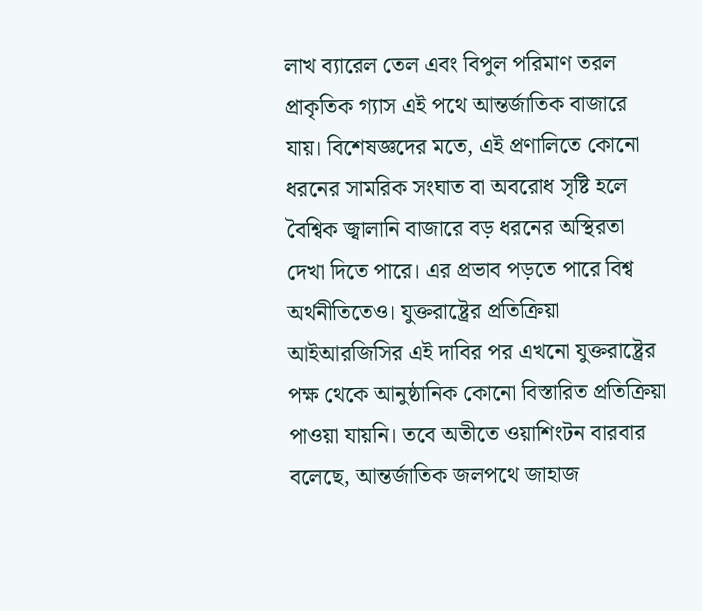লাখ ব্যারেল তেল এবং বিপুল পরিমাণ তরল প্রাকৃতিক গ্যাস এই পথে আন্তর্জাতিক বাজারে যায়। বিশেষজ্ঞদের মতে, এই প্রণালিতে কোনো ধরনের সামরিক সংঘাত বা অবরোধ সৃষ্টি হলে বৈশ্বিক জ্বালানি বাজারে বড় ধরনের অস্থিরতা দেখা দিতে পারে। এর প্রভাব পড়তে পারে বিশ্ব অর্থনীতিতেও। যুক্তরাষ্ট্রের প্রতিক্রিয়া আইআরজিসির এই দাবির পর এখনো যুক্তরাষ্ট্রের পক্ষ থেকে আনুষ্ঠানিক কোনো বিস্তারিত প্রতিক্রিয়া পাওয়া যায়নি। তবে অতীতে ওয়াশিংটন বারবার বলেছে, আন্তর্জাতিক জলপথে জাহাজ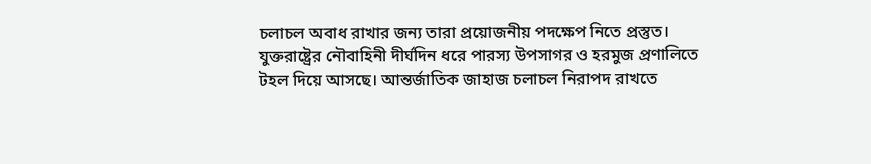চলাচল অবাধ রাখার জন্য তারা প্রয়োজনীয় পদক্ষেপ নিতে প্রস্তুত। যুক্তরাষ্ট্রের নৌবাহিনী দীর্ঘদিন ধরে পারস্য উপসাগর ও হরমুজ প্রণালিতে টহল দিয়ে আসছে। আন্তর্জাতিক জাহাজ চলাচল নিরাপদ রাখতে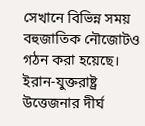সেখানে বিভিন্ন সময় বহুজাতিক নৌজোটও গঠন করা হয়েছে। ইরান-যুক্তরাষ্ট্র উত্তেজনার দীর্ঘ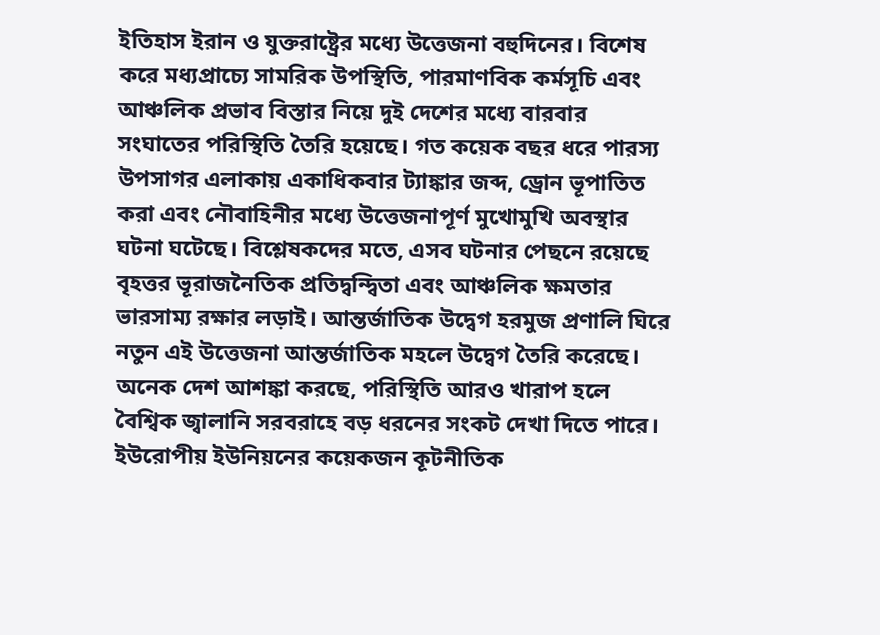ইতিহাস ইরান ও যুক্তরাষ্ট্রের মধ্যে উত্তেজনা বহুদিনের। বিশেষ করে মধ্যপ্রাচ্যে সামরিক উপস্থিতি, পারমাণবিক কর্মসূচি এবং আঞ্চলিক প্রভাব বিস্তার নিয়ে দুই দেশের মধ্যে বারবার সংঘাতের পরিস্থিতি তৈরি হয়েছে। গত কয়েক বছর ধরে পারস্য উপসাগর এলাকায় একাধিকবার ট্যাঙ্কার জব্দ, ড্রোন ভূপাতিত করা এবং নৌবাহিনীর মধ্যে উত্তেজনাপূর্ণ মুখোমুখি অবস্থার ঘটনা ঘটেছে। বিশ্লেষকদের মতে, এসব ঘটনার পেছনে রয়েছে বৃহত্তর ভূরাজনৈতিক প্রতিদ্বন্দ্বিতা এবং আঞ্চলিক ক্ষমতার ভারসাম্য রক্ষার লড়াই। আন্তর্জাতিক উদ্বেগ হরমুজ প্রণালি ঘিরে নতুন এই উত্তেজনা আন্তর্জাতিক মহলে উদ্বেগ তৈরি করেছে। অনেক দেশ আশঙ্কা করছে, পরিস্থিতি আরও খারাপ হলে বৈশ্বিক জ্বালানি সরবরাহে বড় ধরনের সংকট দেখা দিতে পারে। ইউরোপীয় ইউনিয়নের কয়েকজন কূটনীতিক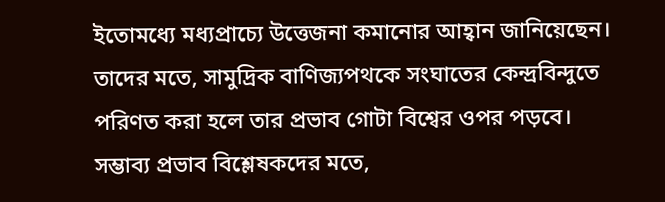ইতোমধ্যে মধ্যপ্রাচ্যে উত্তেজনা কমানোর আহ্বান জানিয়েছেন। তাদের মতে, সামুদ্রিক বাণিজ্যপথকে সংঘাতের কেন্দ্রবিন্দুতে পরিণত করা হলে তার প্রভাব গোটা বিশ্বের ওপর পড়বে। সম্ভাব্য প্রভাব বিশ্লেষকদের মতে,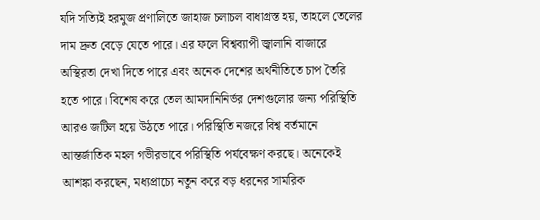যদি সত্যিই হরমুজ প্রণালিতে জাহাজ চলাচল বাধাগ্রস্ত হয়, তাহলে তেলের দাম দ্রুত বেড়ে যেতে পারে। এর ফলে বিশ্বব্যাপী জ্বালানি বাজারে অস্থিরতা দেখা দিতে পারে এবং অনেক দেশের অর্থনীতিতে চাপ তৈরি হতে পারে। বিশেষ করে তেল আমদানিনির্ভর দেশগুলোর জন্য পরিস্থিতি আরও জটিল হয়ে উঠতে পারে। পরিস্থিতি নজরে বিশ্ব বর্তমানে আন্তর্জাতিক মহল গভীরভাবে পরিস্থিতি পর্যবেক্ষণ করছে। অনেকেই আশঙ্কা করছেন, মধ্যপ্রাচ্যে নতুন করে বড় ধরনের সামরিক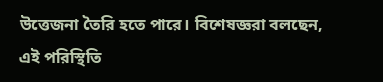উত্তেজনা তৈরি হতে পারে। বিশেষজ্ঞরা বলছেন, এই পরিস্থিতি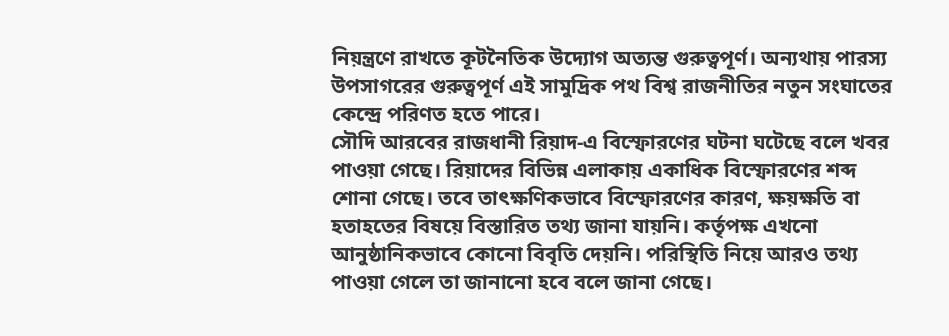নিয়ন্ত্রণে রাখতে কূটনৈতিক উদ্যোগ অত্যন্ত গুরুত্বপূর্ণ। অন্যথায় পারস্য উপসাগরের গুরুত্বপূর্ণ এই সামুদ্রিক পথ বিশ্ব রাজনীতির নতুন সংঘাতের কেন্দ্রে পরিণত হতে পারে।
সৌদি আরবের রাজধানী রিয়াদ-এ বিস্ফোরণের ঘটনা ঘটেছে বলে খবর পাওয়া গেছে। রিয়াদের বিভিন্ন এলাকায় একাধিক বিস্ফোরণের শব্দ শোনা গেছে। তবে তাৎক্ষণিকভাবে বিস্ফোরণের কারণ, ক্ষয়ক্ষতি বা হতাহতের বিষয়ে বিস্তারিত তথ্য জানা যায়নি। কর্তৃপক্ষ এখনো আনুষ্ঠানিকভাবে কোনো বিবৃতি দেয়নি। পরিস্থিতি নিয়ে আরও তথ্য পাওয়া গেলে তা জানানো হবে বলে জানা গেছে।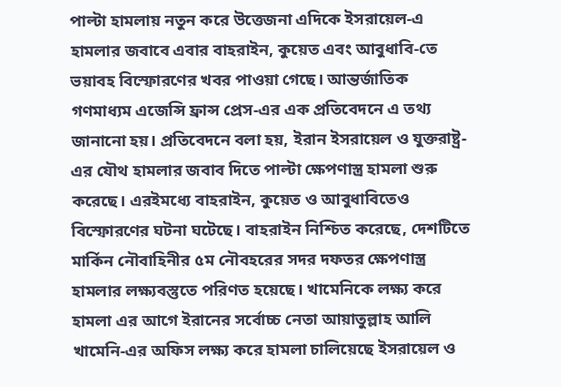পাল্টা হামলায় নতুন করে উত্তেজনা এদিকে ইসরায়েল-এ হামলার জবাবে এবার বাহরাইন, কুয়েত এবং আবুধাবি-তে ভয়াবহ বিস্ফোরণের খবর পাওয়া গেছে। আন্তর্জাতিক গণমাধ্যম এজেন্সি ফ্রান্স প্রেস-এর এক প্রতিবেদনে এ তথ্য জানানো হয়। প্রতিবেদনে বলা হয়, ইরান ইসরায়েল ও যুক্তরাষ্ট্র-এর যৌথ হামলার জবাব দিতে পাল্টা ক্ষেপণাস্ত্র হামলা শুরু করেছে। এরইমধ্যে বাহরাইন, কুয়েত ও আবুধাবিতেও বিস্ফোরণের ঘটনা ঘটেছে। বাহরাইন নিশ্চিত করেছে, দেশটিতে মার্কিন নৌবাহিনীর ৫ম নৌবহরের সদর দফতর ক্ষেপণাস্ত্র হামলার লক্ষ্যবস্তুতে পরিণত হয়েছে। খামেনিকে লক্ষ্য করে হামলা এর আগে ইরানের সর্বোচ্চ নেতা আয়াতুল্লাহ আলি খামেনি-এর অফিস লক্ষ্য করে হামলা চালিয়েছে ইসরায়েল ও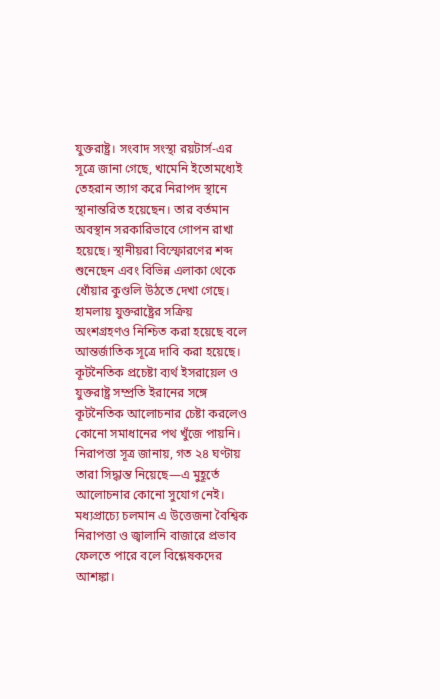যুক্তরাষ্ট্র। সংবাদ সংস্থা রয়টার্স-এর সূত্রে জানা গেছে, খামেনি ইতোমধ্যেই তেহরান ত্যাগ করে নিরাপদ স্থানে স্থানান্তরিত হয়েছেন। তার বর্তমান অবস্থান সরকারিভাবে গোপন রাখা হয়েছে। স্থানীয়রা বিস্ফোরণের শব্দ শুনেছেন এবং বিভিন্ন এলাকা থেকে ধোঁয়ার কুণ্ডলি উঠতে দেখা গেছে। হামলায় যুক্তরাষ্ট্রের সক্রিয় অংশগ্রহণও নিশ্চিত করা হয়েছে বলে আন্তর্জাতিক সূত্রে দাবি করা হয়েছে। কূটনৈতিক প্রচেষ্টা ব্যর্থ ইসরায়েল ও যুক্তরাষ্ট্র সম্প্রতি ইরানের সঙ্গে কূটনৈতিক আলোচনার চেষ্টা করলেও কোনো সমাধানের পথ খুঁজে পায়নি। নিরাপত্তা সূত্র জানায়, গত ২৪ ঘণ্টায় তারা সিদ্ধান্ত নিয়েছে—এ মুহূর্তে আলোচনার কোনো সুযোগ নেই। মধ্যপ্রাচ্যে চলমান এ উত্তেজনা বৈশ্বিক নিরাপত্তা ও জ্বালানি বাজারে প্রভাব ফেলতে পারে বলে বিশ্লেষকদের আশঙ্কা।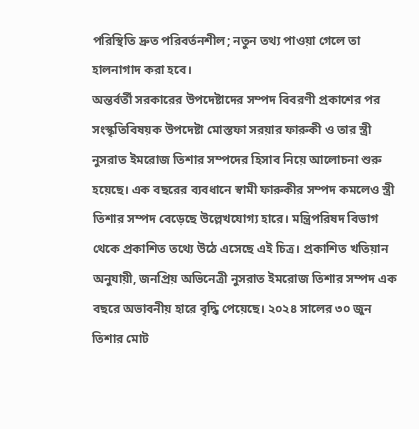পরিস্থিতি দ্রুত পরিবর্তনশীল; নতুন তথ্য পাওয়া গেলে তা হালনাগাদ করা হবে।
অন্তর্বর্তী সরকারের উপদেষ্টাদের সম্পদ বিবরণী প্রকাশের পর সংস্কৃতিবিষয়ক উপদেষ্টা মোস্তফা সরয়ার ফারুকী ও তার স্ত্রী নুসরাত ইমরোজ তিশার সম্পদের হিসাব নিয়ে আলোচনা শুরু হয়েছে। এক বছরের ব্যবধানে স্বামী ফারুকীর সম্পদ কমলেও স্ত্রী তিশার সম্পদ বেড়েছে উল্লেখযোগ্য হারে। মন্ত্রিপরিষদ বিভাগ থেকে প্রকাশিত তথ্যে উঠে এসেছে এই চিত্র। প্রকাশিত খতিয়ান অনুযায়ী, জনপ্রিয় অভিনেত্রী নুসরাত ইমরোজ তিশার সম্পদ এক বছরে অভাবনীয় হারে বৃদ্ধি পেয়েছে। ২০২৪ সালের ৩০ জুন তিশার মোট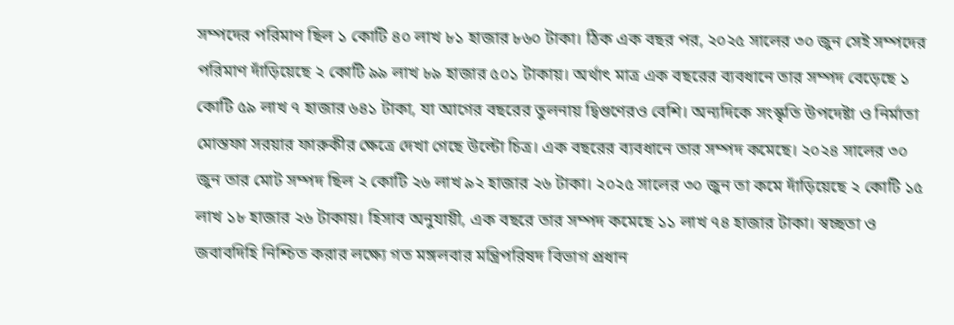সম্পদের পরিমাণ ছিল ১ কোটি ৪০ লাখ ৮১ হাজার ৮৬০ টাকা। ঠিক এক বছর পর, ২০২৫ সালের ৩০ জুন সেই সম্পদের পরিমাণ দাঁড়িয়েছে ২ কোটি ৯৯ লাখ ৮৯ হাজার ৫০১ টাকায়। অর্থাৎ মাত্র এক বছরের ব্যবধানে তার সম্পদ বেড়েছে ১ কোটি ৫৯ লাখ ৭ হাজার ৬৪১ টাকা, যা আগের বছরের তুলনায় দ্বিগুণেরও বেশি। অন্যদিকে সংস্কৃতি উপদেষ্টা ও নির্মাতা মোস্তফা সরয়ার ফারুকীর ক্ষেত্রে দেখা গেছে উল্টো চিত্র। এক বছরের ব্যবধানে তার সম্পদ কমেছে। ২০২৪ সালের ৩০ জুন তার মোট সম্পদ ছিল ২ কোটি ২৬ লাখ ৯২ হাজার ২৬ টাকা। ২০২৫ সালের ৩০ জুন তা কমে দাঁড়িয়েছে ২ কোটি ১৫ লাখ ১৮ হাজার ২৬ টাকায়। হিসাব অনুযায়ী, এক বছরে তার সম্পদ কমেছে ১১ লাখ ৭৪ হাজার টাকা। স্বচ্ছতা ও জবাবদিহি নিশ্চিত করার লক্ষ্যে গত মঙ্গলবার মন্ত্রিপরিষদ বিভাগ প্রধান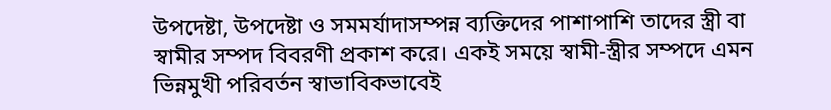উপদেষ্টা, উপদেষ্টা ও সমমর্যাদাসম্পন্ন ব্যক্তিদের পাশাপাশি তাদের স্ত্রী বা স্বামীর সম্পদ বিবরণী প্রকাশ করে। একই সময়ে স্বামী-স্ত্রীর সম্পদে এমন ভিন্নমুখী পরিবর্তন স্বাভাবিকভাবেই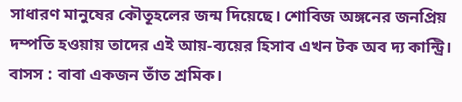সাধারণ মানুষের কৌতূহলের জন্ম দিয়েছে। শোবিজ অঙ্গনের জনপ্রিয় দম্পতি হওয়ায় তাদের এই আয়-ব্যয়ের হিসাব এখন টক অব দ্য কান্ট্রি।
বাসস : বাবা একজন তাঁত শ্রমিক।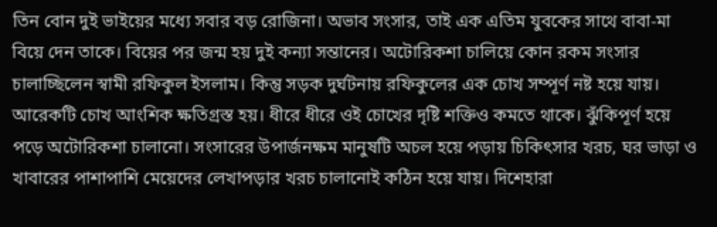তিন বোন দুই ভাইয়ের মধ্যে সবার বড় রোজিনা। অভাব সংসার, তাই এক এতিম যুবকের সাথে বাবা-মা বিয়ে দেন তাকে। বিয়ের পর জন্ম হয় দুই কন্যা সন্তানের। অটোরিকশা চালিয়ে কোন রকম সংসার চালাচ্ছিলেন স্বামী রফিকুল ইসলাম। কিন্তু সড়ক দুর্ঘটনায় রফিকুলের এক চোখ সম্পূর্ণ নষ্ট হয়ে যায়। আরেকটি চোখ আংশিক ক্ষতিগ্রস্ত হয়। ধীরে ধীরে ওই চোখের দৃষ্টি শক্তিও কমতে থাকে। ঝুঁকিপূর্ণ হয়ে পড়ে অটোরিকশা চালানো। সংসারের উপার্জনক্ষম মানুষটি অচল হয়ে পড়ায় চিকিৎসার খরচ, ঘর ভাড়া ও খাবারের পাশাপাশি মেয়েদের লেখাপড়ার খরচ চালানোই কঠিন হয়ে যায়। দিশেহারা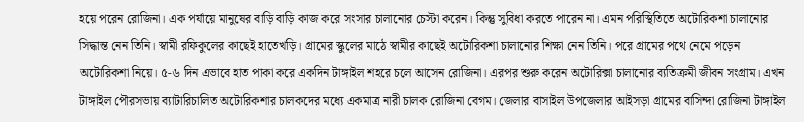হয়ে পরেন রোজিনা। এক পর্যায়ে মানুষের বাড়ি বাড়ি কাজ করে সংসার চালানোর চেস্টা করেন। কিন্তু সুবিধা করতে পারেন না। এমন পরিস্থিতিতে অটোরিকশা চালানোর সিদ্ধান্ত নেন তিনি। স্বামী রফিকুলের কাছেই হাতেখড়ি। গ্রামের স্কুলের মাঠে স্বামীর কাছেই অটোরিকশা চালানোর শিক্ষা নেন তিনি। পরে গ্রামের পথে নেমে পড়েন অটোরিকশা নিয়ে। ৫-৬ দিন এভাবে হাত পাকা করে একদিন টাঙ্গাইল শহরে চলে আসেন রোজিনা। এরপর শুরু করেন অটোরিক্সা চালানোর ব্যতিক্রমী জীবন সংগ্রাম। এখন টাঙ্গাইল পৌরসভায় ব্যাটারিচালিত অটোরিকশার চালকদের মধ্যে একমাত্র নারী চালক রোজিনা বেগম। জেলার বাসাইল উপজেলার আইসড়া গ্রামের বাসিন্দা রোজিনা টাঙ্গাইল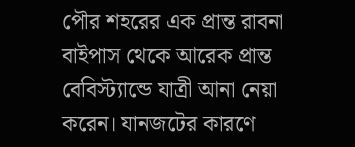পৌর শহরের এক প্রান্ত রাবনা বাইপাস থেকে আরেক প্রান্ত বেবিস্ট্যান্ডে যাত্রী আনা নেয়া করেন। যানজটের কারণে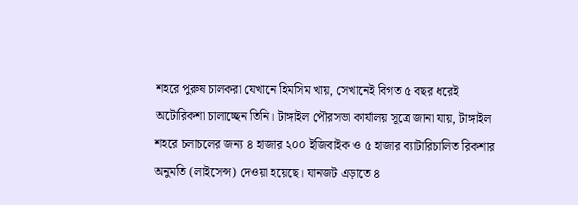শহরে পুরুষ চালকরা যেখানে হিমসিম খায়, সেখানেই বিগত ৫ বছর ধরেই অটোরিকশা চালাচ্ছেন তিনি। টাঙ্গাইল পৌরসভা কার্যালয় সূত্রে জানা যায়, টাঙ্গাইল শহরে চলাচলের জন্য ৪ হাজার ২০০ ইজিবাইক ও ৫ হাজার ব্যাটারিচালিত রিকশার অনুমতি (লাইসেন্স) দেওয়া হয়েছে। যানজট এড়াতে ৪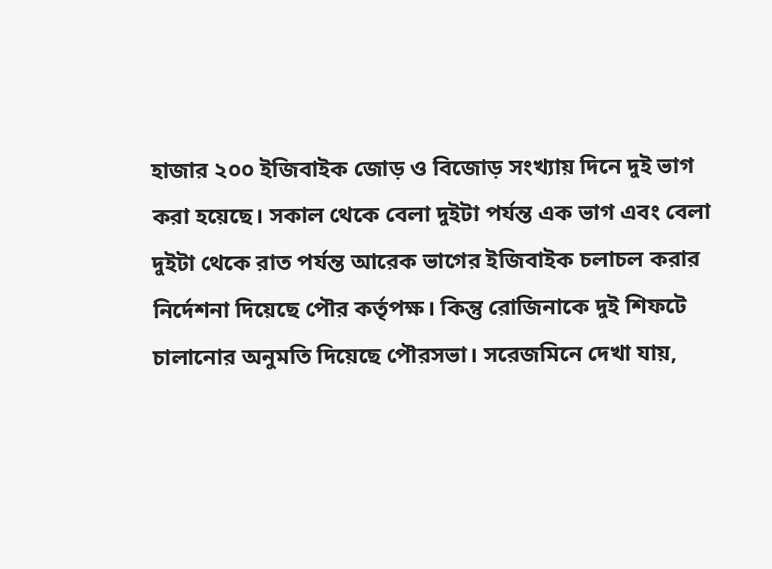হাজার ২০০ ইজিবাইক জোড় ও বিজোড় সংখ্যায় দিনে দুই ভাগ করা হয়েছে। সকাল থেকে বেলা দুইটা পর্যন্ত এক ভাগ এবং বেলা দুইটা থেকে রাত পর্যন্ত আরেক ভাগের ইজিবাইক চলাচল করার নির্দেশনা দিয়েছে পৌর কর্তৃপক্ষ। কিন্তু রোজিনাকে দুই শিফটে চালানোর অনুমতি দিয়েছে পৌরসভা। সরেজমিনে দেখা যায়,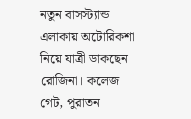নতুন বাসস্ট্যান্ড এলাকায় অটোরিকশা নিয়ে যাত্রী ডাকছেন রোজিনা। কলেজ গেট, পুরাতন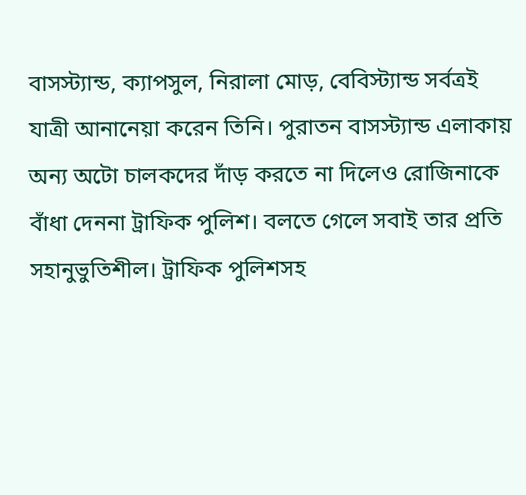বাসস্ট্যান্ড, ক্যাপসুল, নিরালা মোড়, বেবিস্ট্যান্ড সর্বত্রই যাত্রী আনানেয়া করেন তিনি। পুরাতন বাসস্ট্যান্ড এলাকায় অন্য অটো চালকদের দাঁড় করতে না দিলেও রোজিনাকে বাঁধা দেননা ট্রাফিক পুলিশ। বলতে গেলে সবাই তার প্রতি সহানুভুতিশীল। ট্রাফিক পুলিশসহ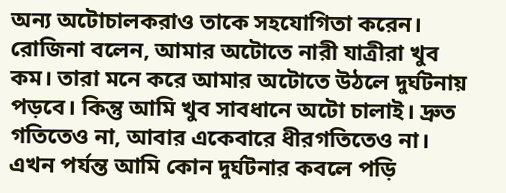অন্য অটোচালকরাও তাকে সহযোগিতা করেন। রোজিনা বলেন, আমার অটোতে নারী যাত্রীরা খুব কম। তারা মনে করে আমার অটোতে উঠলে দুর্ঘটনায় পড়বে। কিন্তু আমি খুব সাবধানে অটো চালাই। দ্রুত গতিতেও না, আবার একেবারে ধীরগতিতেও না। এখন পর্যন্ত আমি কোন দুর্ঘটনার কবলে পড়ি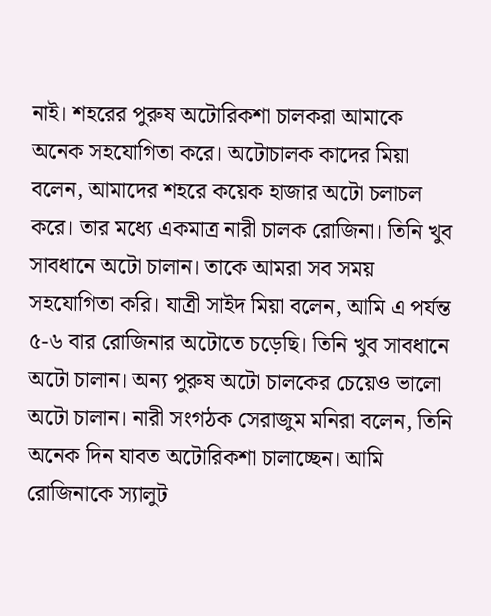নাই। শহরের পুরুষ অটোরিকশা চালকরা আমাকে অনেক সহযোগিতা করে। অটোচালক কাদের মিয়া বলেন, আমাদের শহরে কয়েক হাজার অটো চলাচল করে। তার মধ্যে একমাত্র নারী চালক রোজিনা। তিনি খুব সাবধানে অটো চালান। তাকে আমরা সব সময় সহযোগিতা করি। যাত্রী সাইদ মিয়া বলেন, আমি এ পর্যন্ত ৫-৬ বার রোজিনার অটোতে চড়েছি। তিনি খুব সাবধানে অটো চালান। অন্য পুরুষ অটো চালকের চেয়েও ভালো অটো চালান। নারী সংগঠক সেরাজুম মনিরা বলেন, তিনি অনেক দিন যাবত অটোরিকশা চালাচ্ছেন। আমি রোজিনাকে স্যালুট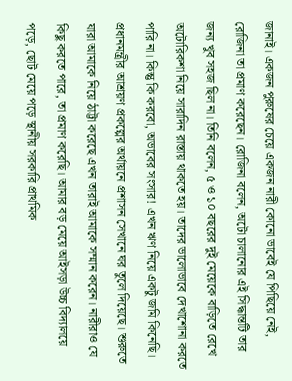জানাই। একজন পুরুষের চেয়ে একজন নারী কোনো ভাবেই যে পিছিয়ে নেই, রোজিনা তা প্রমাণ করেছেন। রোজিনা বলেন, অটো চালানোর এই সিদ্ধান্তটি তার জন্য খুব সহজ ছিল না। তিনি বলেন, ৫ ও ১০ বছরের দুই মেয়েকে বাড়িতে রেখে অটোরিকশা নিয়ে সারাদিন রাস্তায় থাকতে হয়। তাদের ভালোভাবে দেখাশোনা করতে পারি না। কিন্তু কি করবো, অভাবের সংসার! এখন ঋণ নিয়ে একটু জমি কিনেছি। প্রধানমন্ত্রীর আশ্রয়ণ প্রকল্পের অর্থায়নে প্রশাসন সেখানে ঘর তুলে দিয়েছে। শুরুতে যারা আমাকে নিয়ে ঠাট্টা করেছে এখন তারাই আমাকে সম্মান করেন। নারীরাও যে কিছু করতে পারে, তা প্রমাণ করেছি। আমার বড় মেয়ে আইসড়া উচ্চ বিদ্যালয়ে পড়ে, ছোট মেয়ে পড়ে স্থানীয় সরকারি প্রাথমিক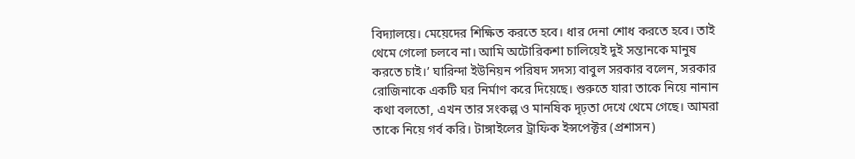বিদ্যালয়ে। মেয়েদের শিক্ষিত করতে হবে। ধার দেনা শোধ করতে হবে। তাই থেমে গেলো চলবে না। আমি অটোরিকশা চালিয়েই দুই সন্তানকে মানুষ করতে চাই।’ ঘারিন্দা ইউনিয়ন পরিষদ সদস্য বাবুল সরকার বলেন, সরকার রোজিনাকে একটি ঘর নির্মাণ করে দিয়েছে। শুরুতে যারা তাকে নিয়ে নানান কথা বলতো, এখন তার সংকল্প ও মানষিক দৃঢ়তা দেখে থেমে গেছে। আমরা তাকে নিয়ে গর্ব করি। টাঙ্গাইলের ট্রাফিক ইন্সপেক্টর (প্রশাসন)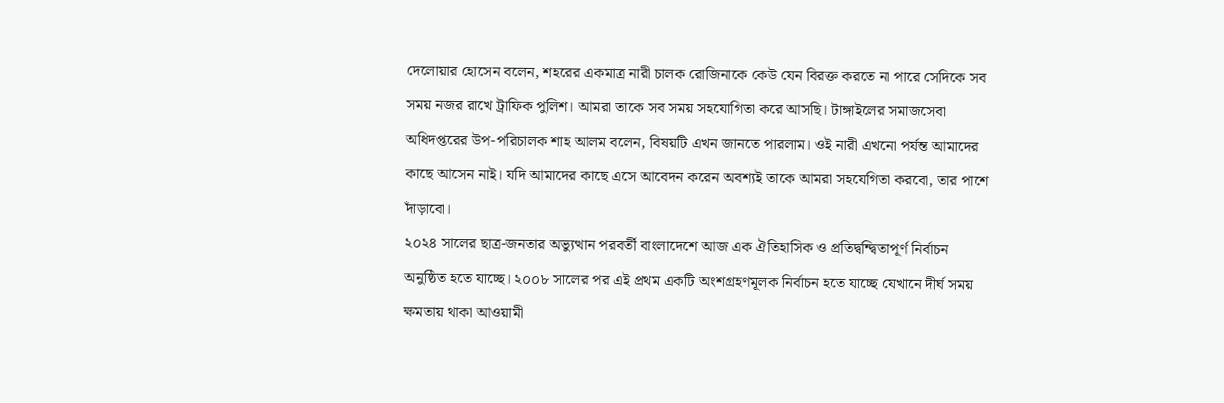দেলোয়ার হোসেন বলেন, শহরের একমাত্র নারী চালক রোজিনাকে কেউ যেন বিরক্ত করতে না পারে সেদিকে সব সময় নজর রাখে ট্রাফিক পুলিশ। আমরা তাকে সব সময় সহযোগিতা করে আসছি। টাঙ্গাইলের সমাজসেবা অধিদপ্তরের উপ-পরিচালক শাহ আলম বলেন, বিষয়টি এখন জানতে পারলাম। ওই নারী এখনো পর্যন্ত আমাদের কাছে আসেন নাই। যদি আমাদের কাছে এসে আবেদন করেন অবশ্যই তাকে আমরা সহযেগিতা করবো, তার পাশে দাঁড়াবো।
২০২৪ সালের ছাত্র-জনতার অভ্যুত্থান পরবর্তী বাংলাদেশে আজ এক ঐতিহাসিক ও প্রতিদ্বন্দ্বিতাপূর্ণ নির্বাচন অনুষ্ঠিত হতে যাচ্ছে। ২০০৮ সালের পর এই প্রথম একটি অংশগ্রহণমূলক নির্বাচন হতে যাচ্ছে যেখানে দীর্ঘ সময় ক্ষমতায় থাকা আওয়ামী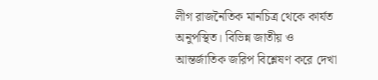লীগ রাজনৈতিক মানচিত্র থেকে কার্যত অনুপস্থিত। বিভিন্ন জাতীয় ও আন্তর্জাতিক জরিপ বিশ্লেষণ করে দেখা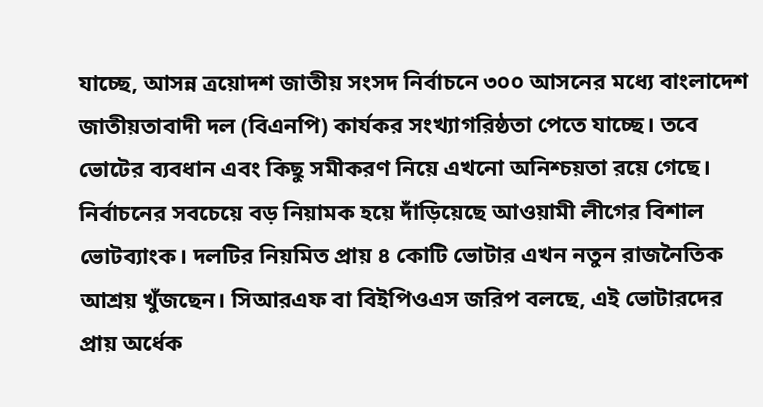যাচ্ছে, আসন্ন ত্রয়োদশ জাতীয় সংসদ নির্বাচনে ৩০০ আসনের মধ্যে বাংলাদেশ জাতীয়তাবাদী দল (বিএনপি) কার্যকর সংখ্যাগরিষ্ঠতা পেতে যাচ্ছে। তবে ভোটের ব্যবধান এবং কিছু সমীকরণ নিয়ে এখনো অনিশ্চয়তা রয়ে গেছে। নির্বাচনের সবচেয়ে বড় নিয়ামক হয়ে দাঁড়িয়েছে আওয়ামী লীগের বিশাল ভোটব্যাংক। দলটির নিয়মিত প্রায় ৪ কোটি ভোটার এখন নতুন রাজনৈতিক আশ্রয় খুঁজছেন। সিআরএফ বা বিইপিওএস জরিপ বলছে, এই ভোটারদের প্রায় অর্ধেক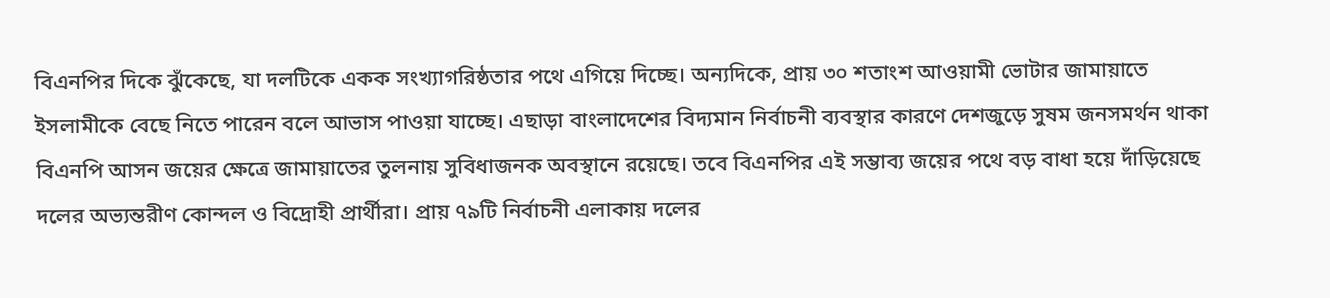বিএনপির দিকে ঝুঁকেছে, যা দলটিকে একক সংখ্যাগরিষ্ঠতার পথে এগিয়ে দিচ্ছে। অন্যদিকে, প্রায় ৩০ শতাংশ আওয়ামী ভোটার জামায়াতে ইসলামীকে বেছে নিতে পারেন বলে আভাস পাওয়া যাচ্ছে। এছাড়া বাংলাদেশের বিদ্যমান নির্বাচনী ব্যবস্থার কারণে দেশজুড়ে সুষম জনসমর্থন থাকা বিএনপি আসন জয়ের ক্ষেত্রে জামায়াতের তুলনায় সুবিধাজনক অবস্থানে রয়েছে। তবে বিএনপির এই সম্ভাব্য জয়ের পথে বড় বাধা হয়ে দাঁড়িয়েছে দলের অভ্যন্তরীণ কোন্দল ও বিদ্রোহী প্রার্থীরা। প্রায় ৭৯টি নির্বাচনী এলাকায় দলের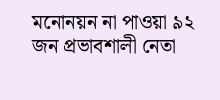মনোনয়ন না পাওয়া ৯২ জন প্রভাবশালী নেতা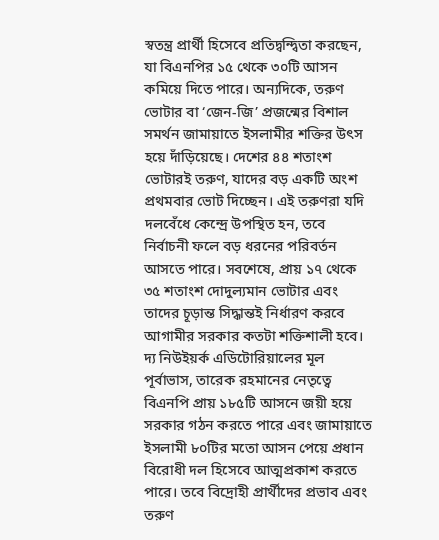স্বতন্ত্র প্রার্থী হিসেবে প্রতিদ্বন্দ্বিতা করছেন, যা বিএনপির ১৫ থেকে ৩০টি আসন কমিয়ে দিতে পারে। অন্যদিকে, তরুণ ভোটার বা ‘জেন-জি’ প্রজন্মের বিশাল সমর্থন জামায়াতে ইসলামীর শক্তির উৎস হয়ে দাঁড়িয়েছে। দেশের ৪৪ শতাংশ ভোটারই তরুণ, যাদের বড় একটি অংশ প্রথমবার ভোট দিচ্ছেন। এই তরুণরা যদি দলবেঁধে কেন্দ্রে উপস্থিত হন, তবে নির্বাচনী ফলে বড় ধরনের পরিবর্তন আসতে পারে। সবশেষে, প্রায় ১৭ থেকে ৩৫ শতাংশ দোদুল্যমান ভোটার এবং তাদের চূড়ান্ত সিদ্ধান্তই নির্ধারণ করবে আগামীর সরকার কতটা শক্তিশালী হবে। দ্য নিউইয়র্ক এডিটোরিয়ালের মূল পূর্বাভাস, তারেক রহমানের নেতৃত্বে বিএনপি প্রায় ১৮৫টি আসনে জয়ী হয়ে সরকার গঠন করতে পারে এবং জামায়াতে ইসলামী ৮০টির মতো আসন পেয়ে প্রধান বিরোধী দল হিসেবে আত্মপ্রকাশ করতে পারে। তবে বিদ্রোহী প্রার্থীদের প্রভাব এবং তরুণ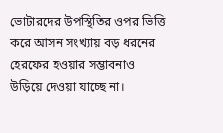ভোটারদের উপস্থিতির ওপর ভিত্তি করে আসন সংখ্যায় বড় ধরনের হেরফের হওয়ার সম্ভাবনাও উড়িয়ে দেওয়া যাচ্ছে না।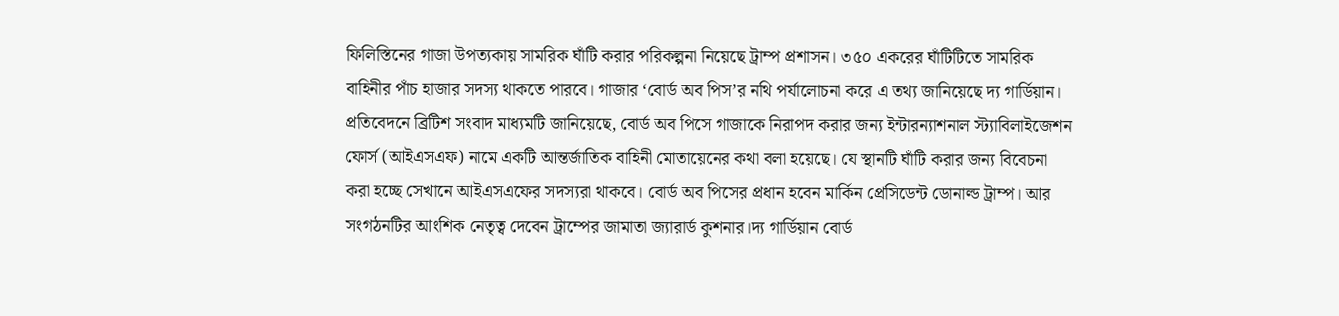ফিলিস্তিনের গাজা উপত্যকায় সামরিক ঘাঁটি করার পরিকল্পনা নিয়েছে ট্রাম্প প্রশাসন। ৩৫০ একরের ঘাঁটিটিতে সামরিক বাহিনীর পাঁচ হাজার সদস্য থাকতে পারবে। গাজার ‘বোর্ড অব পিস’র নথি পর্যালোচনা করে এ তথ্য জানিয়েছে দ্য গার্ডিয়ান। প্রতিবেদনে ব্রিটিশ সংবাদ মাধ্যমটি জানিয়েছে, বোর্ড অব পিসে গাজাকে নিরাপদ করার জন্য ইন্টারন্যাশনাল স্ট্যাবিলাইজেশন ফোর্স (আইএসএফ) নামে একটি আন্তর্জাতিক বাহিনী মোতায়েনের কথা বলা হয়েছে। যে স্থানটি ঘাঁটি করার জন্য বিবেচনা করা হচ্ছে সেখানে আইএসএফের সদস্যরা থাকবে। বোর্ড অব পিসের প্রধান হবেন মার্কিন প্রেসিডেন্ট ডোনাল্ড ট্রাম্প। আর সংগঠনটির আংশিক নেতৃত্ব দেবেন ট্রাম্পের জামাতা জ্যারার্ড কুশনার।দ্য গার্ডিয়ান বোর্ড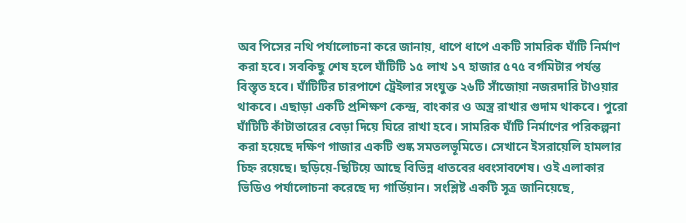অব পিসের নথি পর্যালোচনা করে জানায়, ধাপে ধাপে একটি সামরিক ঘাঁটি নির্মাণ করা হবে। সবকিছু শেষ হলে ঘাঁটিটি ১৫ লাখ ১৭ হাজার ৫৭৫ বর্গমিটার পর্যন্ত বিস্তৃত হবে। ঘাঁটিটির চারপাশে ট্রেইলার সংযুক্ত ২৬টি সাঁজোয়া নজরদারি টাওয়ার থাকবে। এছাড়া একটি প্রশিক্ষণ কেন্দ্র, বাংকার ও অস্ত্র রাখার গুদাম থাকবে। পুরো ঘাঁটিটি কাঁটাতারের বেড়া দিয়ে ঘিরে রাখা হবে। সামরিক ঘাঁটি নির্মাণের পরিকল্পনা করা হয়েছে দক্ষিণ গাজার একটি শুষ্ক সমতলভূমিতে। সেখানে ইসরায়েলি হামলার চিহ্ন রয়েছে। ছড়িয়ে-ছিটিয়ে আছে বিভিন্ন ধাতবের ধ্বংসাবশেষ। ওই এলাকার ভিডিও পর্যালোচনা করেছে দ্য গার্ডিয়ান। সংশ্লিষ্ট একটি সূত্র জানিয়েছে,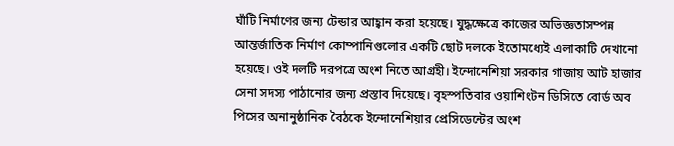ঘাঁটি নির্মাণের জন্য টেন্ডার আহ্বান করা হয়েছে। যুদ্ধক্ষেত্রে কাজের অভিজ্ঞতাসম্পন্ন আন্তর্জাতিক নির্মাণ কোম্পানিগুলোর একটি ছোট দলকে ইতোমধ্যেই এলাকাটি দেখানো হয়েছে। ওই দলটি দরপত্রে অংশ নিতে আগ্রহী। ইন্দোনেশিয়া সরকার গাজায় আট হাজার সেনা সদস্য পাঠানোর জন্য প্রস্তাব দিয়েছে। বৃহস্পতিবার ওয়াশিংটন ডিসিতে বোর্ড অব পিসের অনানুষ্ঠানিক বৈঠকে ইন্দোনেশিয়ার প্রেসিডেন্টের অংশ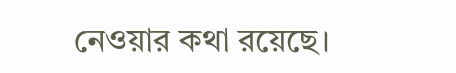নেওয়ার কথা রয়েছে।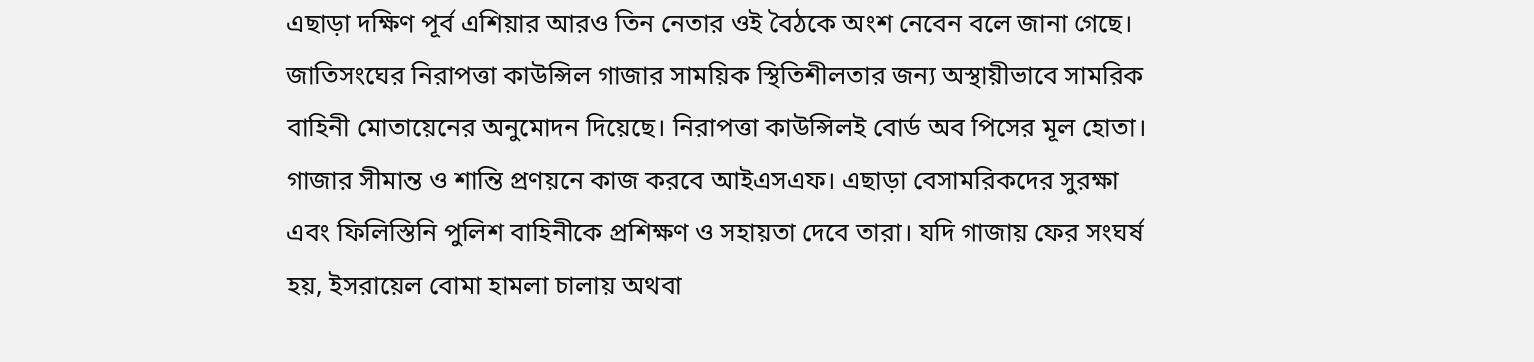এছাড়া দক্ষিণ পূর্ব এশিয়ার আরও তিন নেতার ওই বৈঠকে অংশ নেবেন বলে জানা গেছে। জাতিসংঘের নিরাপত্তা কাউন্সিল গাজার সাময়িক স্থিতিশীলতার জন্য অস্থায়ীভাবে সামরিক বাহিনী মোতায়েনের অনুমোদন দিয়েছে। নিরাপত্তা কাউন্সিলই বোর্ড অব পিসের মূল হোতা। গাজার সীমান্ত ও শান্তি প্রণয়নে কাজ করবে আইএসএফ। এছাড়া বেসামরিকদের সুরক্ষা এবং ফিলিস্তিনি পুলিশ বাহিনীকে প্রশিক্ষণ ও সহায়তা দেবে তারা। যদি গাজায় ফের সংঘর্ষ হয়, ইসরায়েল বোমা হামলা চালায় অথবা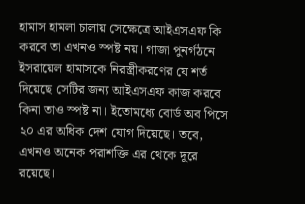হামাস হামলা চালায় সেক্ষেত্রে আইএসএফ কি করবে তা এখনও স্পষ্ট নয়। গাজা পুনর্গঠনে ইসরায়েল হামাসকে নিরস্ত্রীকরণের যে শর্ত দিয়েছে সেটির জন্য আইএসএফ কাজ করবে কিনা তাও স্পষ্ট না। ইতোমধ্যে বোর্ড অব পিসে ২০ এর অধিক দেশ যোগ দিয়েছে। তবে, এখনও অনেক পরাশক্তি এর থেকে দূরে রয়েছে।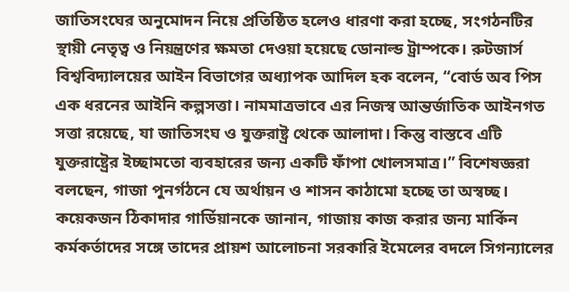জাতিসংঘের অনুমোদন নিয়ে প্রতিষ্ঠিত হলেও ধারণা করা হচ্ছে, সংগঠনটির স্থায়ী নেতৃত্ব ও নিয়ন্ত্রণের ক্ষমতা দেওয়া হয়েছে ডোনাল্ড ট্রাম্পকে। রুটজার্স বিশ্ববিদ্যালয়ের আইন বিভাগের অধ্যাপক আদিল হক বলেন, “বোর্ড অব পিস এক ধরনের আইনি কল্পসত্তা। নামমাত্রভাবে এর নিজস্ব আন্তর্জাতিক আইনগত সত্তা রয়েছে, যা জাতিসংঘ ও যুক্তরাষ্ট্র থেকে আলাদা। কিন্তু বাস্তবে এটি যুক্তরাষ্ট্রের ইচ্ছামতো ব্যবহারের জন্য একটি ফাঁপা খোলসমাত্র।” বিশেষজ্ঞরা বলছেন, গাজা পুনর্গঠনে যে অর্থায়ন ও শাসন কাঠামো হচ্ছে তা অস্বচ্ছ। কয়েকজন ঠিকাদার গার্ডিয়ানকে জানান, গাজায় কাজ করার জন্য মার্কিন কর্মকর্তাদের সঙ্গে তাদের প্রায়শ আলোচনা সরকারি ইমেলের বদলে সিগন্যালের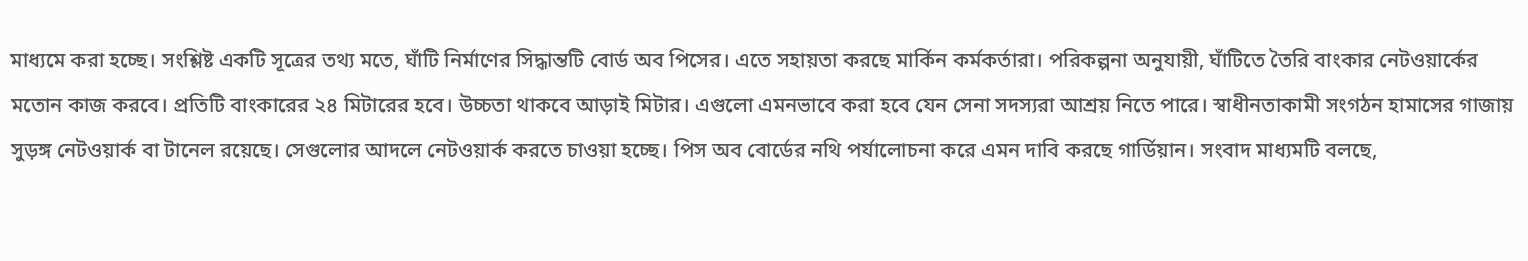মাধ্যমে করা হচ্ছে। সংশ্লিষ্ট একটি সূত্রের তথ্য মতে, ঘাঁটি নির্মাণের সিদ্ধান্তটি বোর্ড অব পিসের। এতে সহায়তা করছে মার্কিন কর্মকর্তারা। পরিকল্পনা অনুযায়ী, ঘাঁটিতে তৈরি বাংকার নেটওয়ার্কের মতোন কাজ করবে। প্রতিটি বাংকারের ২৪ মিটারের হবে। উচ্চতা থাকবে আড়াই মিটার। এগুলো এমনভাবে করা হবে যেন সেনা সদস্যরা আশ্রয় নিতে পারে। স্বাধীনতাকামী সংগঠন হামাসের গাজায় সুড়ঙ্গ নেটওয়ার্ক বা টানেল রয়েছে। সেগুলোর আদলে নেটওয়ার্ক করতে চাওয়া হচ্ছে। পিস অব বোর্ডের নথি পর্যালোচনা করে এমন দাবি করছে গার্ডিয়ান। সংবাদ মাধ্যমটি বলছে,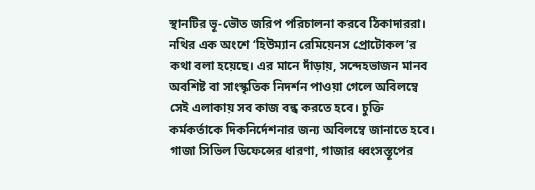স্থানটির ভূ-ভৌত জরিপ পরিচালনা করবে ঠিকাদাররা। নথির এক অংশে ‘হিউম্যান রেমিয়েনস প্রোটোকল’র কথা বলা হয়েছে। এর মানে দাঁড়ায়, সন্দেহভাজন মানব অবশিষ্ট বা সাংস্কৃতিক নিদর্শন পাওয়া গেলে অবিলম্বে সেই এলাকায় সব কাজ বন্ধ করতে হবে। চুক্তি কর্মকর্তাকে দিকনির্দেশনার জন্য অবিলম্বে জানাতে হবে। গাজা সিভিল ডিফেন্সের ধারণা, গাজার ধ্বংসস্তূপের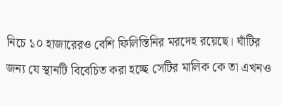নিচে ১০ হাজারেরও বেশি ফিলিস্তিনির মরদেহ রয়েছে। ঘাঁটির জন্য যে স্থানটি বিবেচিত করা হচ্ছে সেটির মালিক কে তা এখনও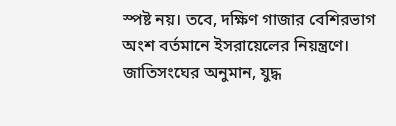স্পষ্ট নয়। তবে, দক্ষিণ গাজার বেশিরভাগ অংশ বর্তমানে ইসরায়েলের নিয়ন্ত্রণে। জাতিসংঘের অনুমান, যুদ্ধ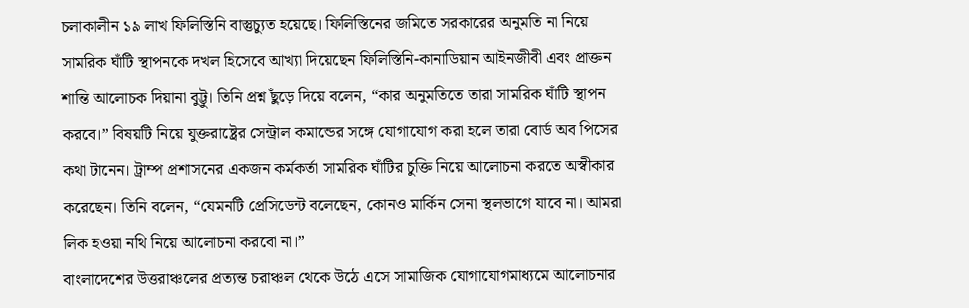চলাকালীন ১৯ লাখ ফিলিস্তিনি বাস্তুচ্যুত হয়েছে। ফিলিস্তিনের জমিতে সরকারের অনুমতি না নিয়ে সামরিক ঘাঁটি স্থাপনকে দখল হিসেবে আখ্যা দিয়েছেন ফিলিস্তিনি-কানাডিয়ান আইনজীবী এবং প্রাক্তন শান্তি আলোচক দিয়ানা বুট্টু। তিনি প্রশ্ন ছুঁড়ে দিয়ে বলেন, “কার অনুমতিতে তারা সামরিক ঘাঁটি স্থাপন করবে।” বিষয়টি নিয়ে যুক্তরাষ্ট্রের সেন্ট্রাল কমান্ডের সঙ্গে যোগাযোগ করা হলে তারা বোর্ড অব পিসের কথা টানেন। ট্রাম্প প্রশাসনের একজন কর্মকর্তা সামরিক ঘাঁটির চুক্তি নিয়ে আলোচনা করতে অস্বীকার করেছেন। তিনি বলেন, “যেমনটি প্রেসিডেন্ট বলেছেন, কোনও মার্কিন সেনা স্থলভাগে যাবে না। আমরা লিক হওয়া নথি নিয়ে আলোচনা করবো না।”
বাংলাদেশের উত্তরাঞ্চলের প্রত্যন্ত চরাঞ্চল থেকে উঠে এসে সামাজিক যোগাযোগমাধ্যমে আলোচনার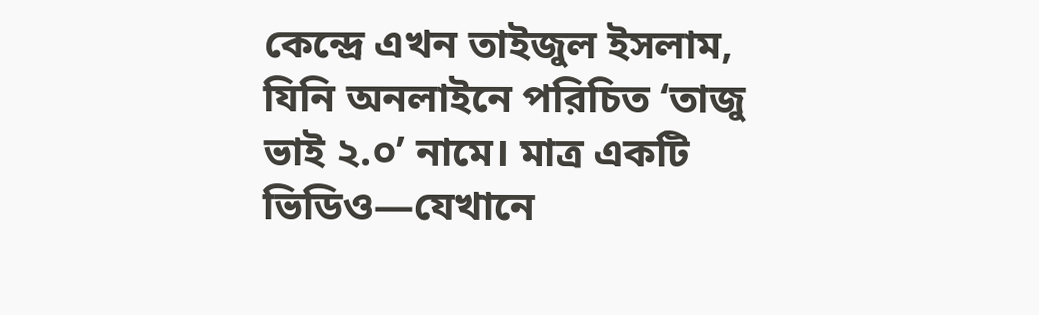কেন্দ্রে এখন তাইজুল ইসলাম, যিনি অনলাইনে পরিচিত ‘তাজু ভাই ২.০’ নামে। মাত্র একটি ভিডিও—যেখানে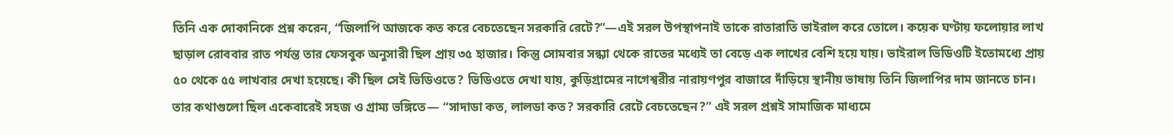তিনি এক দোকানিকে প্রশ্ন করেন, “জিলাপি আজকে কত করে বেচতেছেন সরকারি রেটে?”—এই সরল উপস্থাপনাই তাকে রাতারাতি ভাইরাল করে তোলে। কয়েক ঘণ্টায় ফলোয়ার লাখ ছাড়াল রোববার রাত পর্যন্ত তার ফেসবুক অনুসারী ছিল প্রায় ৩৫ হাজার। কিন্তু সোমবার সন্ধ্যা থেকে রাতের মধ্যেই তা বেড়ে এক লাখের বেশি হয়ে যায়। ভাইরাল ভিডিওটি ইতোমধ্যে প্রায় ৫০ থেকে ৫৫ লাখবার দেখা হয়েছে। কী ছিল সেই ভিডিওতে? ভিডিওতে দেখা যায়, কুড়িগ্রামের নাগেশ্বরীর নারায়ণপুর বাজারে দাঁড়িয়ে স্থানীয় ভাষায় তিনি জিলাপির দাম জানতে চান। তার কথাগুলো ছিল একেবারেই সহজ ও গ্রাম্য ভঙ্গিতে— “সাদাডা কত, লালডা কত? সরকারি রেটে বেচতেছেন?” এই সরল প্রশ্নই সামাজিক মাধ্যমে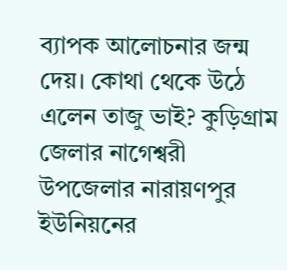ব্যাপক আলোচনার জন্ম দেয়। কোথা থেকে উঠে এলেন তাজু ভাই? কুড়িগ্রাম জেলার নাগেশ্বরী উপজেলার নারায়ণপুর ইউনিয়নের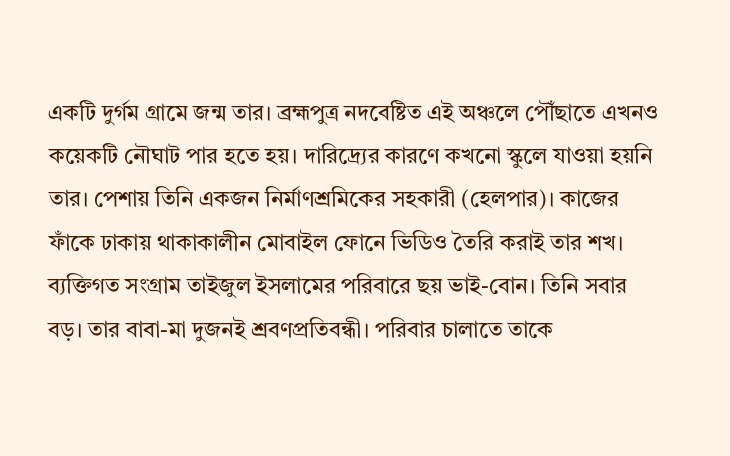একটি দুর্গম গ্রামে জন্ম তার। ব্রহ্মপুত্র নদবেষ্টিত এই অঞ্চলে পৌঁছাতে এখনও কয়েকটি নৌঘাট পার হতে হয়। দারিদ্র্যের কারণে কখনো স্কুলে যাওয়া হয়নি তার। পেশায় তিনি একজন নির্মাণশ্রমিকের সহকারী (হেলপার)। কাজের ফাঁকে ঢাকায় থাকাকালীন মোবাইল ফোনে ভিডিও তৈরি করাই তার শখ। ব্যক্তিগত সংগ্রাম তাইজুল ইসলামের পরিবারে ছয় ভাই-বোন। তিনি সবার বড়। তার বাবা-মা দুজনই শ্রবণপ্রতিবন্ধী। পরিবার চালাতে তাকে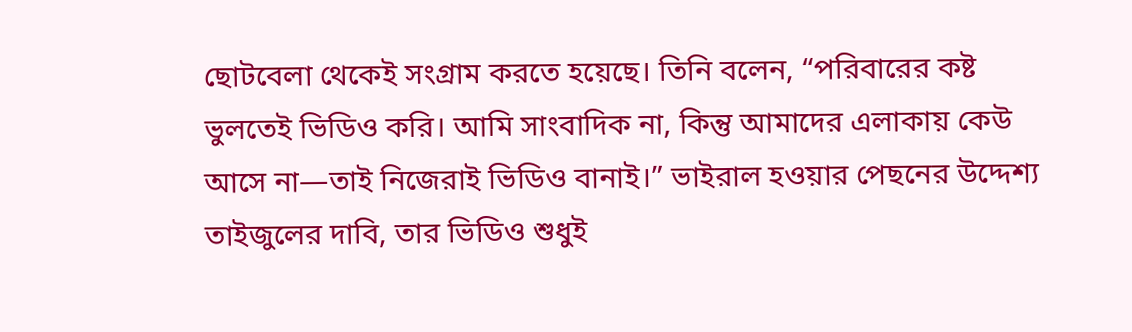ছোটবেলা থেকেই সংগ্রাম করতে হয়েছে। তিনি বলেন, “পরিবারের কষ্ট ভুলতেই ভিডিও করি। আমি সাংবাদিক না, কিন্তু আমাদের এলাকায় কেউ আসে না—তাই নিজেরাই ভিডিও বানাই।” ভাইরাল হওয়ার পেছনের উদ্দেশ্য তাইজুলের দাবি, তার ভিডিও শুধুই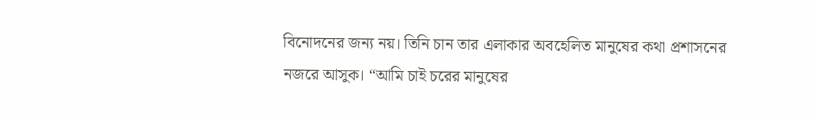বিনোদনের জন্য নয়। তিনি চান তার এলাকার অবহেলিত মানুষের কথা প্রশাসনের নজরে আসুক। “আমি চাই চরের মানুষের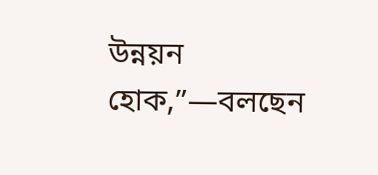উন্নয়ন হোক,”—বলছেন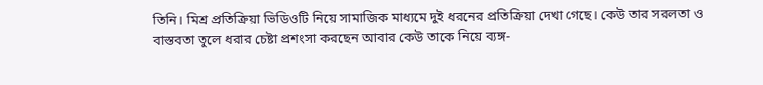তিনি। মিশ্র প্রতিক্রিয়া ভিডিওটি নিয়ে সামাজিক মাধ্যমে দুই ধরনের প্রতিক্রিয়া দেখা গেছে। কেউ তার সরলতা ও বাস্তবতা তুলে ধরার চেষ্টা প্রশংসা করছেন আবার কেউ তাকে নিয়ে ব্যঙ্গ-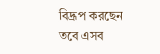বিদ্রূপ করছেন তবে এসব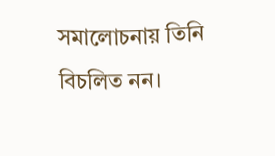সমালোচনায় তিনি বিচলিত নন।